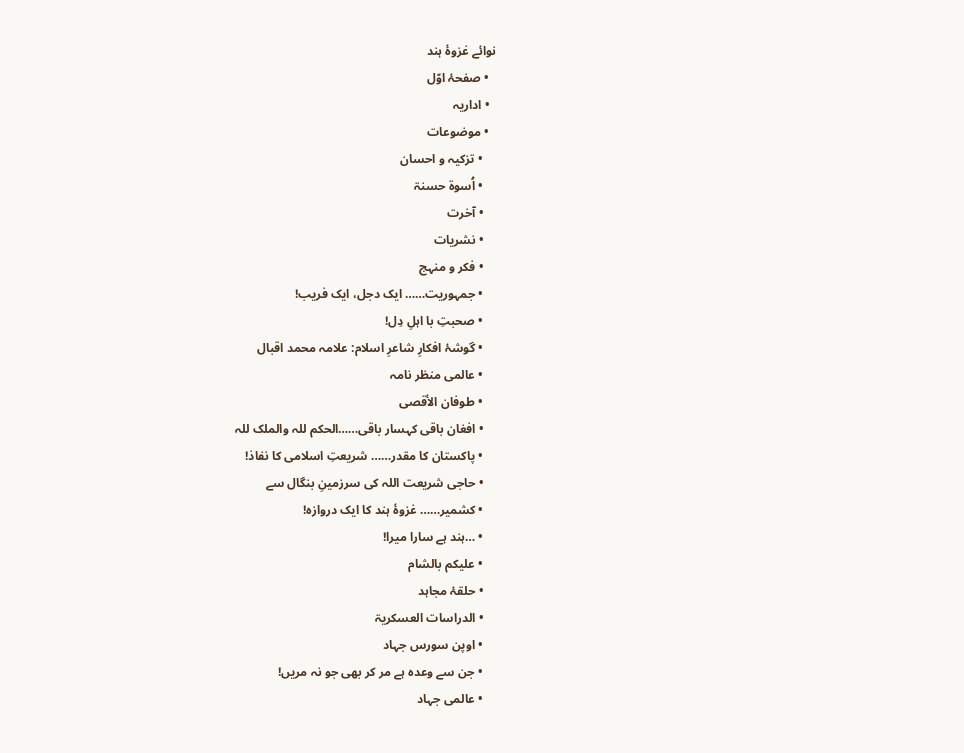نوائے غزوۂ ہند
  • صفحۂ اوّل
  • اداریہ
  • موضوعات
    • تزکیہ و احسان
    • اُسوۃ حسنۃ
    • آخرت
    • نشریات
    • فکر و منہج
    • جمہوریت…… ایک دجل، ایک فریب!
    • صحبتِ با اہلِ دِل!
    • گوشۂ افکارِ شاعرِ اسلام: علامہ محمد اقبال
    • عالمی منظر نامہ
    • طوفان الأقصی
    • افغان باقی کہسار باقی……الحکم للہ والملک للہ
    • پاکستان کا مقدر…… شریعتِ اسلامی کا نفاذ!
    • حاجی شریعت اللہ کی سرزمینِ بنگال سے
    • کشمیر…… غزوۂ ہند کا ایک دروازہ!
    • …ہند ہے سارا میرا!
    • علیکم بالشام
    • حلقۂ مجاہد
    • الدراسات العسکریۃ
    • اوپن سورس جہاد
    • جن سے وعدہ ہے مر کر بھی جو نہ مریں!
    • عالمی جہاد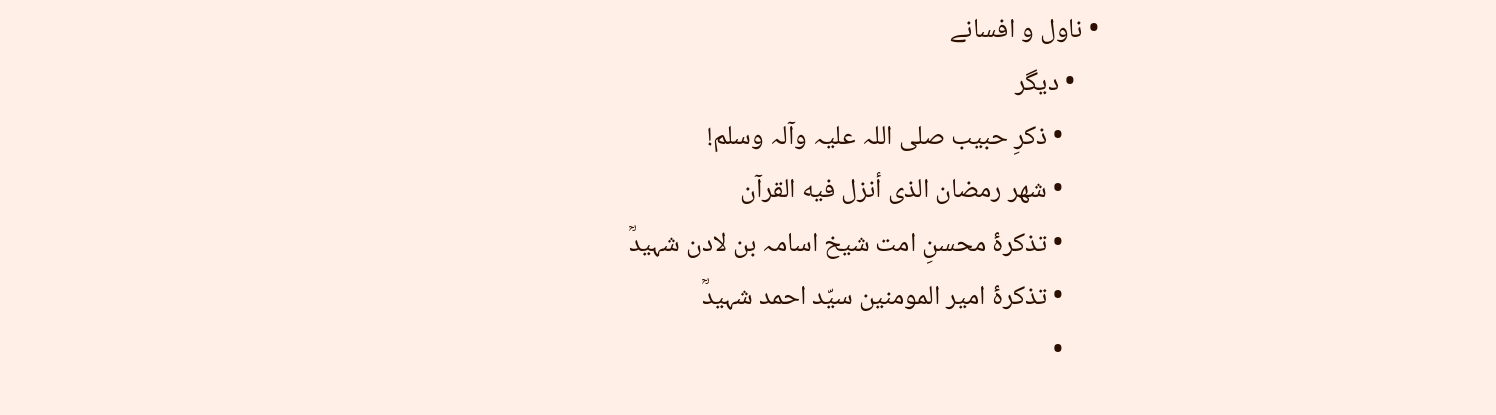• ناول و افسانے
    • دیگر
      • ذکرِ حبیب صلی اللہ علیہ وآلہ وسلم!
      • شهر رمضان الذی أنزل فیه القرآن
      • تذکرۂ محسنِ امت شیخ اسامہ بن لادن شہیدؒ
      • تذکرۂ امیر المومنین سیّد احمد شہیدؒ
      •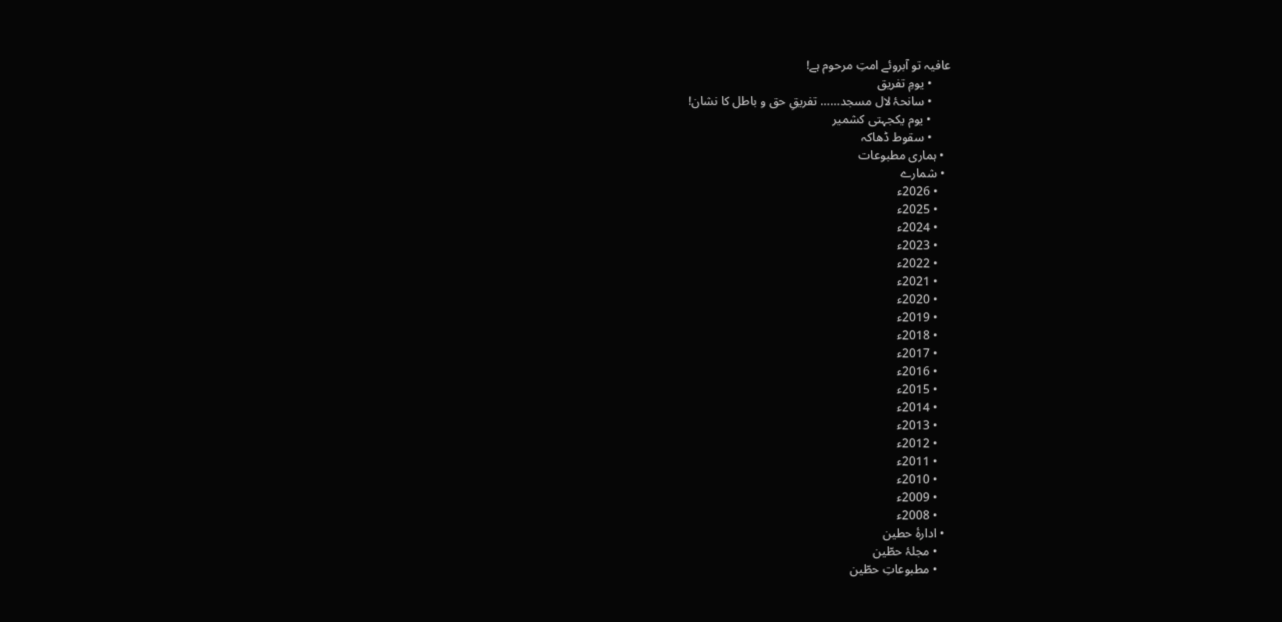عافیہ تو آبروئے امتِ مرحوم ہے!
      • یومِ تفریق
      • سانحۂ لال مسجد…… تفریقِ حق و باطل کا نشان!
      • یوم یکجہتی کشمیر
      • سقوط ڈھاکہ
  • ہماری مطبوعات
  • شمارے
    • 2026ء
    • 2025ء
    • 2024ء
    • 2023ء
    • 2022ء
    • 2021ء
    • 2020ء
    • 2019ء
    • 2018ء
    • 2017ء
    • 2016ء
    • 2015ء
    • 2014ء
    • 2013ء
    • 2012ء
    • 2011ء
    • 2010ء
    • 2009ء
    • 2008ء
  • ادارۂ حطین
    • مجلۂ حطّین
    • مطبوعاتِ حطّین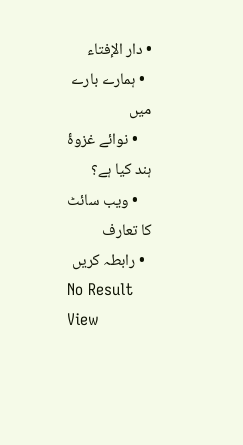• دار الإفتاء
  • ہمارے بارے میں
    • نوائے غزوۂ ہند کیا ہے؟
    • ویب سائٹ کا تعارف
  • رابطہ کریں
No Result
View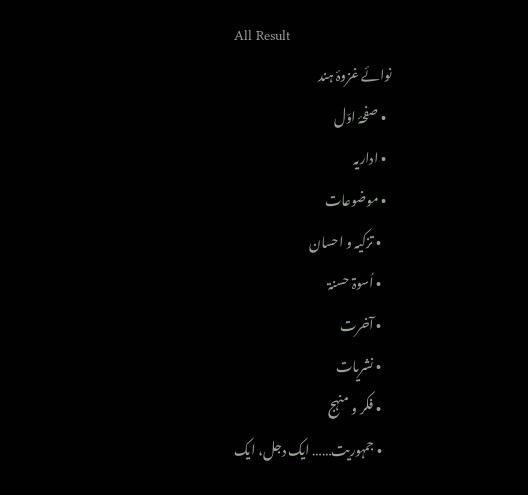All Result
نوائے غزوۂ ہند
  • صفحۂ اوّل
  • اداریہ
  • موضوعات
    • تزکیہ و احسان
    • اُسوۃ حسنۃ
    • آخرت
    • نشریات
    • فکر و منہج
    • جمہوریت…… ایک دجل، ایک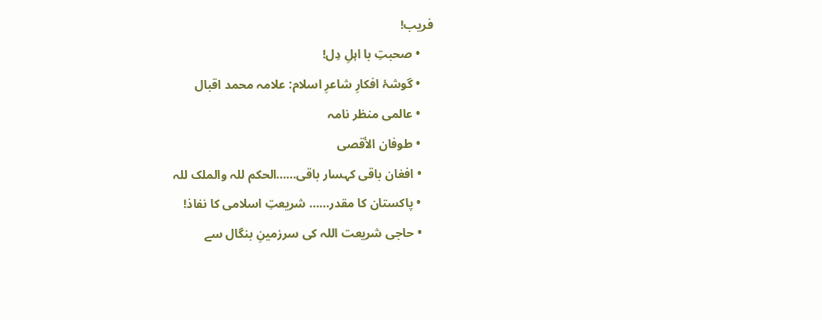فریب!
    • صحبتِ با اہلِ دِل!
    • گوشۂ افکارِ شاعرِ اسلام: علامہ محمد اقبال
    • عالمی منظر نامہ
    • طوفان الأقصی
    • افغان باقی کہسار باقی……الحکم للہ والملک للہ
    • پاکستان کا مقدر…… شریعتِ اسلامی کا نفاذ!
    • حاجی شریعت اللہ کی سرزمینِ بنگال سے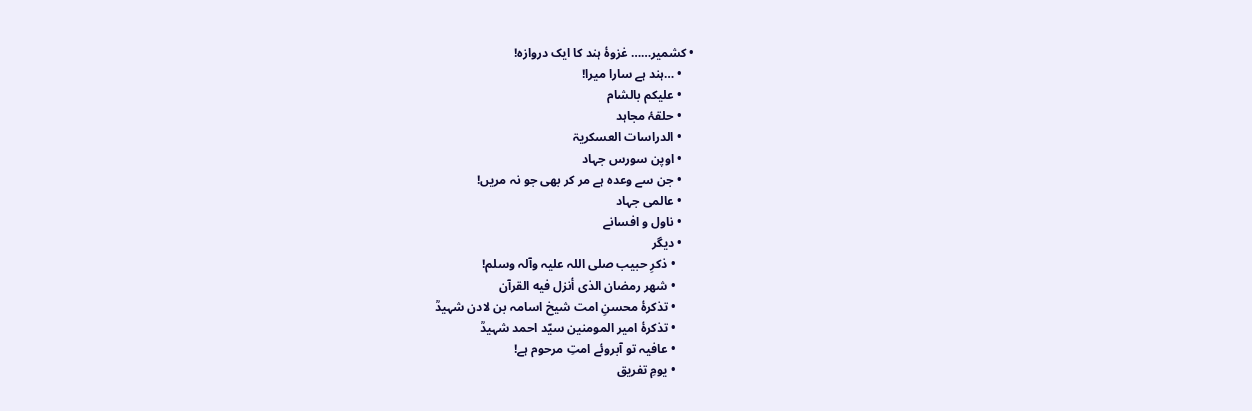• کشمیر…… غزوۂ ہند کا ایک دروازہ!
    • …ہند ہے سارا میرا!
    • علیکم بالشام
    • حلقۂ مجاہد
    • الدراسات العسکریۃ
    • اوپن سورس جہاد
    • جن سے وعدہ ہے مر کر بھی جو نہ مریں!
    • عالمی جہاد
    • ناول و افسانے
    • دیگر
      • ذکرِ حبیب صلی اللہ علیہ وآلہ وسلم!
      • شهر رمضان الذی أنزل فیه القرآن
      • تذکرۂ محسنِ امت شیخ اسامہ بن لادن شہیدؒ
      • تذکرۂ امیر المومنین سیّد احمد شہیدؒ
      • عافیہ تو آبروئے امتِ مرحوم ہے!
      • یومِ تفریق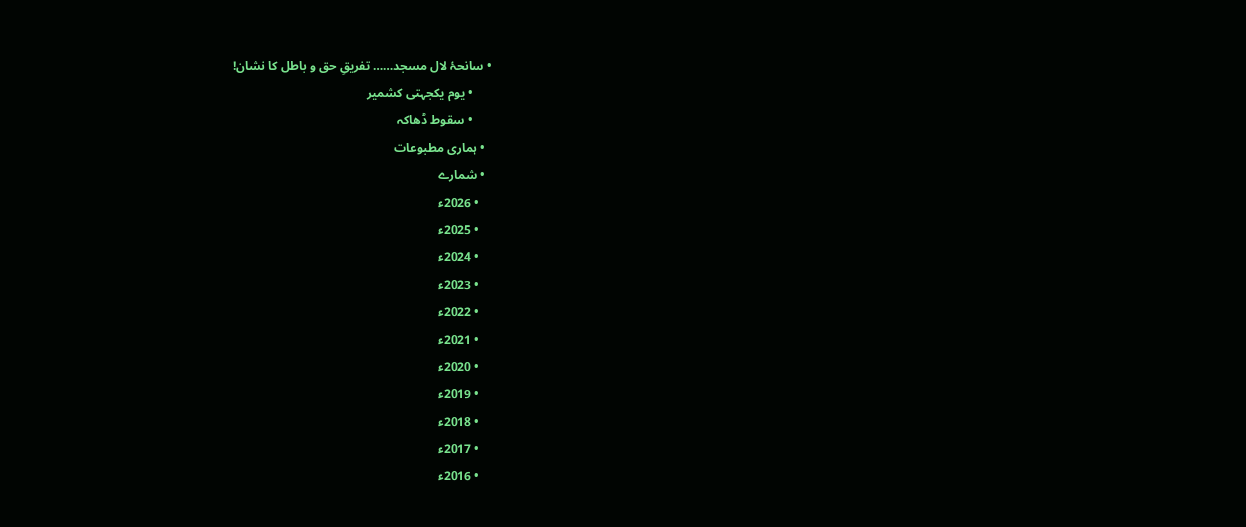• سانحۂ لال مسجد…… تفریقِ حق و باطل کا نشان!
      • یوم یکجہتی کشمیر
      • سقوط ڈھاکہ
  • ہماری مطبوعات
  • شمارے
    • 2026ء
    • 2025ء
    • 2024ء
    • 2023ء
    • 2022ء
    • 2021ء
    • 2020ء
    • 2019ء
    • 2018ء
    • 2017ء
    • 2016ء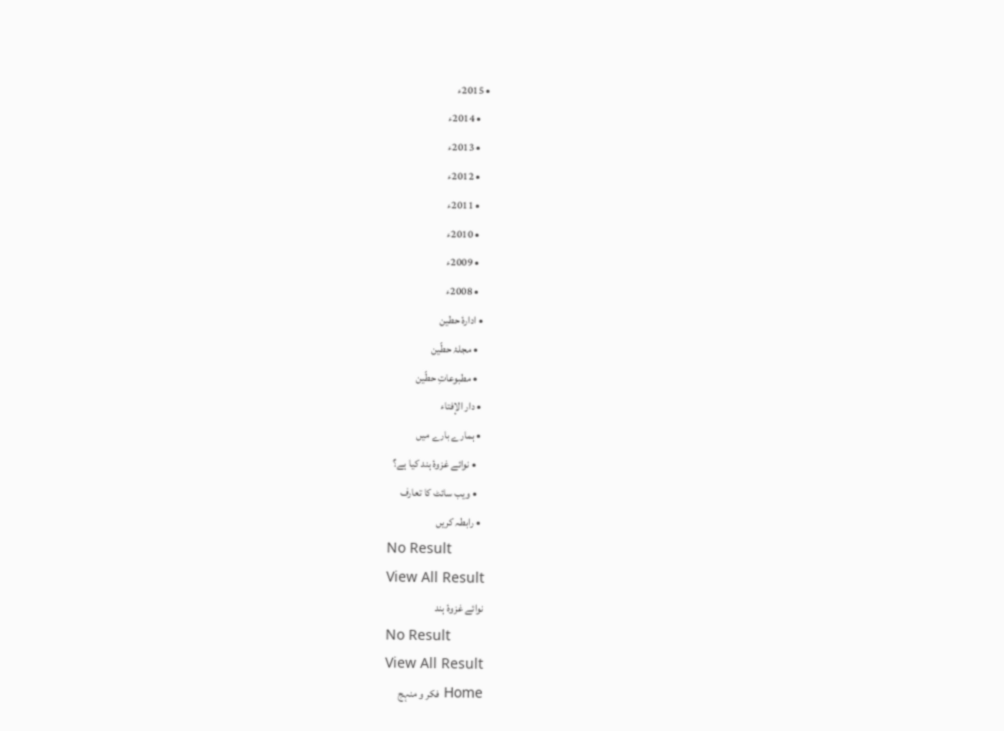• 2015ء
    • 2014ء
    • 2013ء
    • 2012ء
    • 2011ء
    • 2010ء
    • 2009ء
    • 2008ء
  • ادارۂ حطین
    • مجلۂ حطّین
    • مطبوعاتِ حطّین
  • دار الإفتاء
  • ہمارے بارے میں
    • نوائے غزوۂ ہند کیا ہے؟
    • ویب سائٹ کا تعارف
  • رابطہ کریں
No Result
View All Result
نوائے غزوۂ ہند
No Result
View All Result
Home فکر و منہج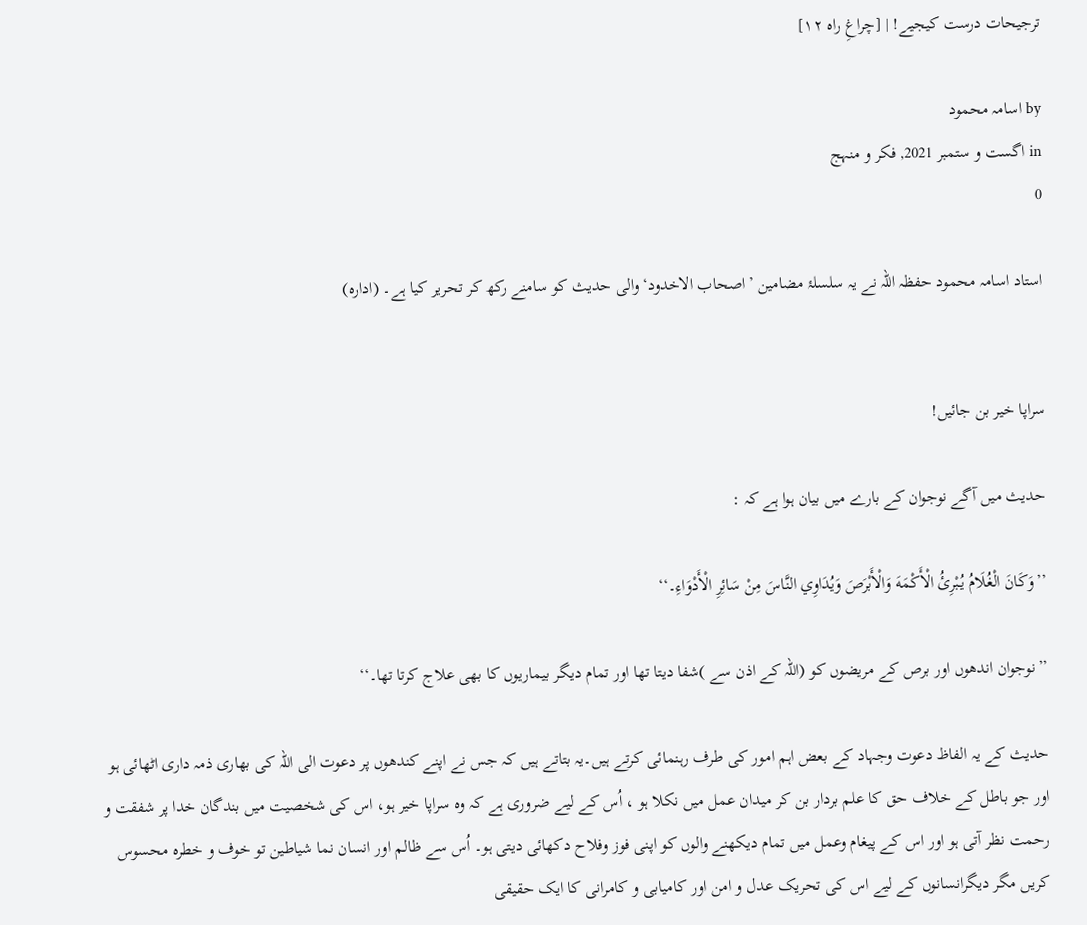ترجیحات درست کیجیے! | [چراغِ راہ ۱۲]

by اسامہ محمود
in اگست و ستمبر 2021, فکر و منہج
0

استاد اسامہ محمود حفظہ اللہ نے یہ سلسلۂ مضامین ’اصحاب الاخدود‘ والی حدیث کو سامنے رکھ کر تحریر کیا ہے۔ (ادارہ)


سراپا خیر بن جائیں!

حدیث میں آگے نوجوان کے بارے میں بیان ہوا ہے کہ :

’’وَكَانَ الْغُلَامُ يُبْرِئُ الْأَكْمَهَ وَالْأَبْرَصَ وَيُدَاوِي النَّاسَ مِنْ سَائِرِ الْأَدْوَاءِ۔‘‘

’’نوجوان اندھوں اور برص کے مریضوں کو (اللہ کے اذن سے )شفا دیتا تھا اور تمام دیگر بیماریوں کا بھی علاج کرتا تھا۔‘‘

حدیث کے یہ الفاظ دعوت وجہاد کے بعض اہم امور کی طرف رہنمائی کرتے ہیں۔یہ بتاتے ہیں کہ جس نے اپنے کندھوں پر دعوت الی اللہ کی بھاری ذمہ داری اٹھائی ہو اور جو باطل کے خلاف حق کا علم بردار بن کر میدان عمل میں نکلا ہو ، اُس کے لیے ضروری ہے کہ وہ سراپا خیر ہو، اس کی شخصیت میں بندگان خدا پر شفقت و رحمت نظر آتی ہو اور اس کے پیغام وعمل میں تمام دیکھنے والوں کو اپنی فوز وفلاح دکھائی دیتی ہو۔ اُس سے ظالم اور انسان نما شیاطین تو خوف و خطرہ محسوس کریں مگر دیگرانسانوں کے لیے اس کی تحریک عدل و امن اور کامیابی و کامرانی کا ایک حقیقی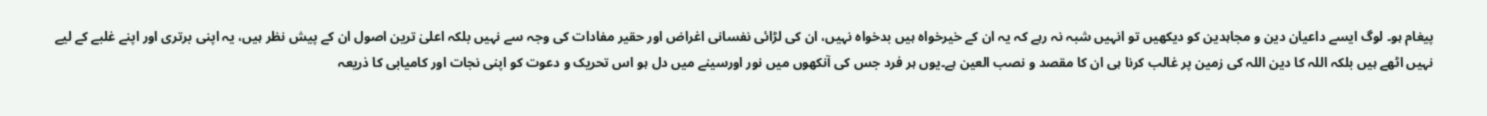پیغام ہو۔ لوگ ایسے داعیان دین و مجاہدین کو دیکھیں تو انہیں شبہ نہ رہے کہ یہ ان کے خیرخواہ ہیں بدخواہ نہیں، ان کی لڑائی نفسانی اغراض اور حقیر مفادات کی وجہ سے نہیں بلکہ اعلیٰ ترین اصول ان کے پیش نظر ہیں، یہ اپنی برتری اور اپنے غلبے کے لیے نہیں اٹھے ہیں بلکہ اللہ کا دین اللہ کی زمین پر غالب کرنا ہی ان کا مقصد و نصب العین ہے۔یوں ہر فرد جس کی آنکھوں میں نور اورسینے میں دل ہو اس تحریک و دعوت کو اپنی نجات اور کامیابی کا ذریعہ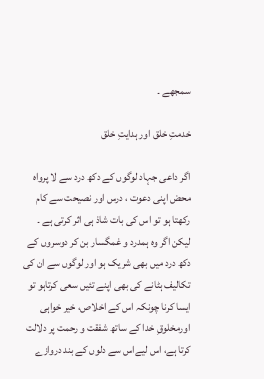سمجھے ۔

خدمتِ خلق اور ہدایتِ خلق

اگر داعی جہاد لوگوں کے دکھ درد سے لا پرواہ محض اپنی دعوت ، درس اور نصیحت سے کام رکھتا ہو تو اس کی بات شاذ ہی اثر کرتی ہے ۔ لیکن اگر وہ ہمدرد و غمگسار بن کر دوسروں کے دکھ درد میں بھی شریک ہو اور لوگوں سے ان کی تکالیف ہٹانے کی بھی اپنے تئیں سعی کرتاہو تو ایسا کرنا چونکہ اس کے اخلاص، خیر خواہی اورمخلوقِ خدا کے ساتھ شفقت و رحمت پر دلالت کرتا ہے، اس لیےاس سے دلوں کے بند دروازے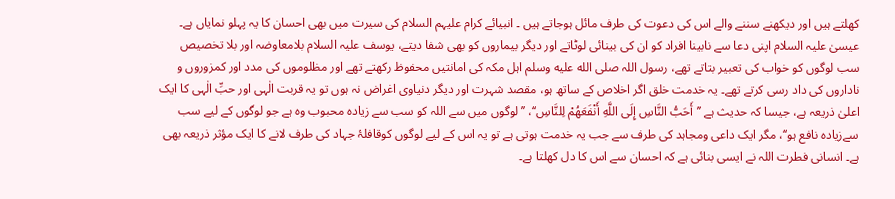کھلتے ہیں اور دیکھنے سننے والے اس کی دعوت کی طرف مائل ہوجاتے ہیں ۔ انبیائے کرام علیہم السلام کی سیرت میں بھی احسان کا یہ پہلو نمایاں ہے۔ عیسیٰ علیہ السلام اپنی دعا سے نابینا افراد کو ان کی بینائی لوٹاتے اور دیگر بیماروں کو بھی شفا دیتے، یوسف علیہ السلام بلامعاوضہ اور بلا تخصیص سب لوگوں کو خواب کی تعبیر بتاتے تھے، رسول اللہ صلى الله عليه وسلم اہل مکہ کی امانتیں محفوظ رکھتے تھے اور مظلوموں کی مدد اور کمزوروں و ناداروں کی داد رسی کرتے تھے۔ یہ خدمت خلق اگر اخلاص کے ساتھ ہو، مقصد شہرت اور دیگر دنیاوی اغراض نہ ہوں تو یہ قربت الٰہی اور حبِّ الٰہی کا ایک اعلیٰ ذریعہ ہے، جیسا کہ حدیث ہے ’’أَحَبُّ النَّاسِ إِلَى اللَّهِ أَنْفَعَهُمْ لِلنَّاسِ‘‘، ’’لوگوں میں سے اللہ کو سب سے زیادہ محبوب وہ ہے جو لوگوں کے لیے سب سےزیادہ نافع ہو‘‘، مگر ایک داعی ومجاہد کی طرف سے جب یہ خدمت ہوتی ہے تو یہ اس کے لیے لوگوں کوقافلۂ جہاد کی طرف لانے کا ایک مؤثر ذریعہ بھی ہے۔ انسانی فطرت اللہ نے ایسی بنائی ہے کہ احسان سے اس کا دل کھلتا ہے۔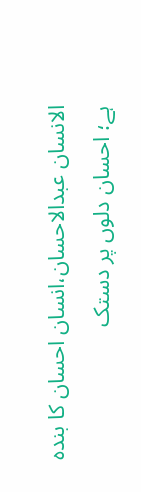الانسان عبدالاحسان،انسان احسان کا بندہ ہے؛ احسان دلوں پر دستک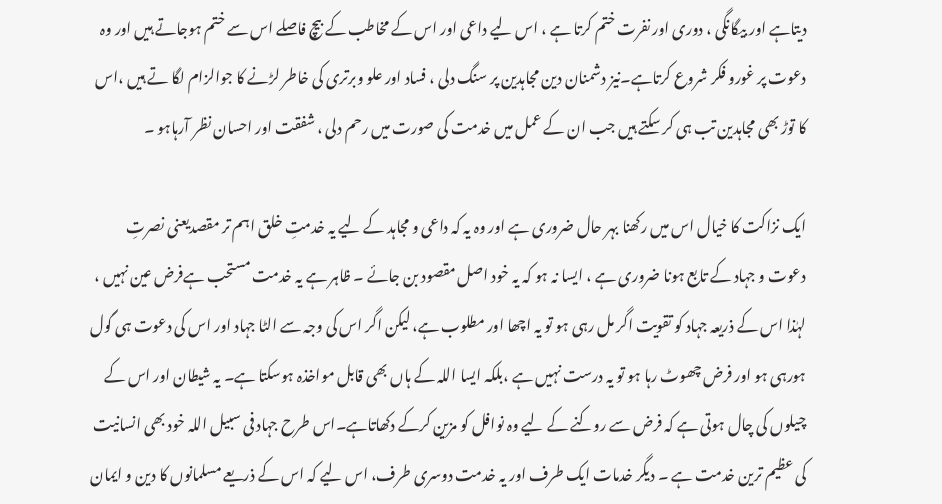دیتاہے اور بیگانگی ، دوری اور نفرت ختم کرتا ہے ، اس لیے داعی اور اس کے مخاطب کے بیچ فاصلے اس سے ختم ہوجاتے ہیں اور وہ دعوت پر غورو فکر شروع کرتاہے۔نیز دشمنان دین مجاہدین پر سنگ دلی ، فساد اور علو وبرتری کی خاطر لڑنے کا جوالزام لگا تے ہیں ،اس کا توڑ بھی مجاہدین تب ہی کر سکتے ہیں جب ان کے عمل میں خدمت کی صورت میں رحم دلی ، شفقت اور احسان نظر آرہاہو ۔

ایک نزاکت کا خیال اس میں رکھنا بہر حال ضروری ہے اور وہ یہ کہ داعی و مجاہد کے لیے یہ خدمتِ خلق اہم تر مقصدیعنی نصرتِ دعوت و جہاد کے تابع ہونا ضروری ہے ، ایسا نہ ہو کہ یہ خود اصل مقصود بن جائے ۔ ظاہر ہے یہ خدمت مستحب ہےفرض عین نہیں ، لہٰذا اس کے ذریعہ جہاد کو تقویت اگر مل رہی ہو تو یہ اچھا اور مطلوب ہے، لیکن اگر اس کی وجہ سے الٹا جہاد اور اس کی دعوت ہی گول ہورہی ہو اور فرض چھوٹ رہا ہو تو یہ درست نہیں ہے ،بلکہ ایسا اللہ کے ہاں بھی قابل مواخذہ ہوسکتا ہے۔ یہ شیطان اور اس کے چیلوں کی چال ہوتی ہے کہ فرض سے روکنے کے لیے وہ نوافل کو مزین کرکے دکھاتاہے۔اس طرح جہاد فی سبیل اللہ خود بھی انسانیت کی عظیم ترین خدمت ہے ۔ دیگر خدمات ایک طرف اور یہ خدمت دوسری طرف، اس لیے کہ اس کے ذریعے مسلمانوں کا دین و ایمان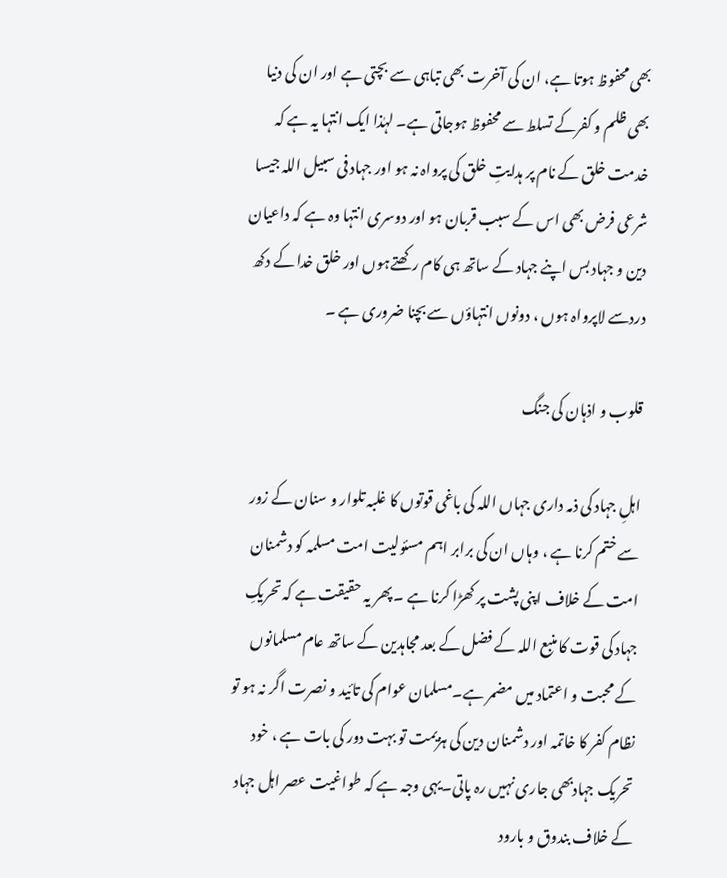بھی محفوظ ہوتا ہے، ان کی آخرت بھی تباہی سے بچتی ہے اور ان کی دنیا بھی ظلم و کفرکے تسلط سے محفوظ ہوجاتی ہے۔ لہٰذا ایک انتہا یہ ہے کہ خدمت خلق کے نام پر ہدایتِ خلق کی پرواہ نہ ہو اور جہاد فی سبیل اللہ جیسا شرعی فرض بھی اس کے سبب قربان ہو اور دوسری انتہا وہ ہے کہ داعیان دین و جہاد بس اپنے جہاد کے ساتھ ہی کام رکھتےہوں اور خلق خدا کے دکھ دردسے لاپرواہ ہوں ، دونوں انتہاؤں سے بچنا ضروری ہے ۔

قلوب و اذہان کی جنگ

اہلِ جہاد کی ذمہ داری جہاں اللہ کی باغی قوتوں کا غلبہ تلوار و سنان کے زور سے ختم کرنا ہے ، وہاں ان کی برابر اہم مسئولیت امت مسلمہ کو دشمنان امت کے خلاف اپنی پشت پر کھڑا کرنا ہے ۔ پھر یہ حقیقت ہے کہ تحریکِ جہاد کی قوت کا منبع اللہ کے فضل کے بعد مجاہدین کے ساتھ عام مسلمانوں کے محبت و اعتماد میں مضمر ہے۔مسلمان عوام کی تائید و نصرت اگر نہ ہو تو نظام کفر کا خاتمہ اور دشمنان دین کی ہزیمت تو بہت دور کی بات ہے ، خود تحریک جہادبھی جاری نہیں رہ پاتی۔یہی وجہ ہے کہ طواغیت عصر اہل جہاد کے خلاف بندوق و بارود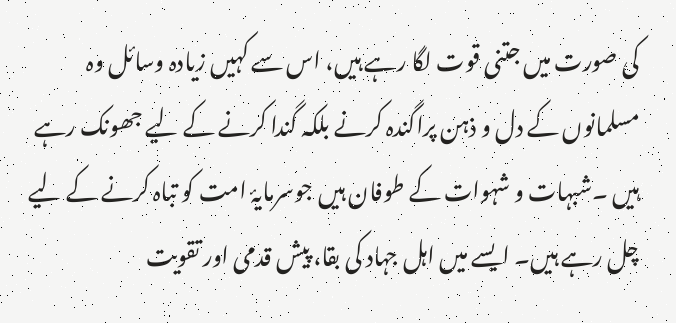کی صورت میں جتنی قوت لگا رہے ہیں، اس سے کہیں زیادہ وسائل وہ مسلمانوں کے دل و ذہن پراگندہ کرنے بلکہ گندا کرنے کے لیے جھونک رہے ہیں ۔شبہات و شہوات کے طوفان ہیں جوسرمایۂ امت کو تباہ کرنے کے لیے چل رہے ہیں۔ ایسے میں اہل جہاد کی بقا، پیش قدمی اور تقویت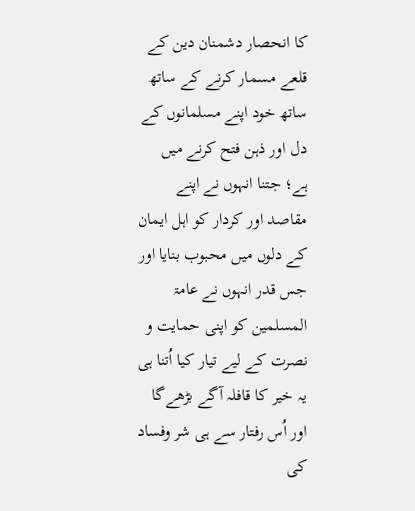کا انحصار دشمنان دین کے قلعے مسمار کرنے کے ساتھ ساتھ خود اپنے مسلمانوں کے دل اور ذہن فتح کرنے میں ہے؛ جتنا انہوں نے اپنے مقاصد اور کردار کو اہل ایمان کے دلوں میں محبوب بنایا اور جس قدر انہوں نے عامۃ المسلمین کو اپنی حمایت و نصرت کے لیے تیار کیا اُتنا ہی یہ خیر کا قافلہ آگے بڑھےگا اور اُس رفتار سے ہی شر وفساد کی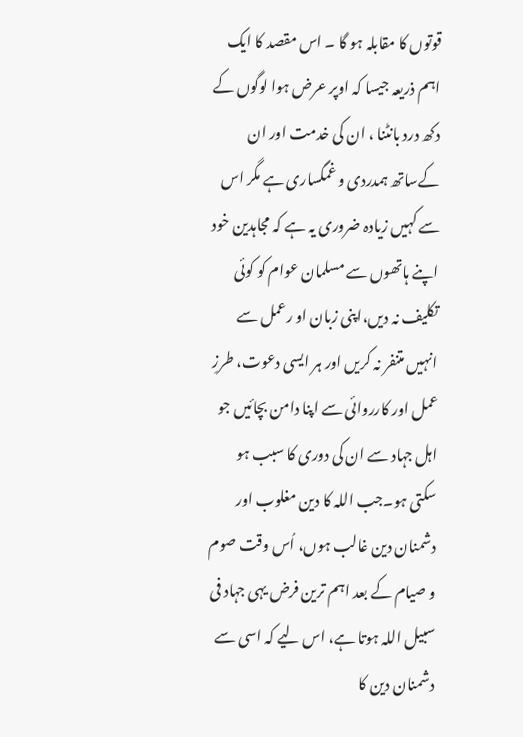قوتوں کا مقابلہ ہو گا ۔ اس مقصد کا ایک اہم ذریعہ جیسا کہ اوپر عرض ہوا لوگوں کے دکھ درد بانٹنا ، ان کی خدمت اور ان کےساتھ ہمدردی و غمگساری ہے مگر اس سے کہیں زیادہ ضروری یہ ہے کہ مجاہدین خود اپنے ہاتھوں سے مسلمان عوام کو کوئی تکلیف نہ دیں،اپنی زبان او رعمل سے انہیں متنفر نہ کریں اور ہر ایسی دعوت، طرزِ عمل اور کارروائی سے اپنا دامن بچائیں جو اہل جہاد سے ان کی دوری کا سبب ہو سکتی ہو۔جب اللہ کا دین مغلوب اور دشمنان دین غالب ہوں، اُس وقت صوم و صیام کے بعد اہم ترین فرض یہی جہاد فی سبیل اللہ ہوتا ہے، اس لیے کہ اسی سے دشمنان دین کا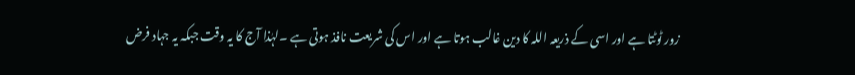زور ٹوٹتا ہے اور اسی کے ذریعہ اللہ کا دین غالب ہوتا ہے اور اس کی شریعت نافذ ہوتی ہے ۔لہٰذا آج کا یہ وقت جبکہ یہ جہاد فرض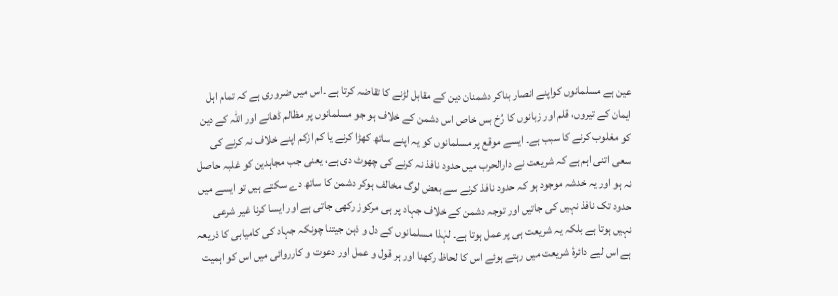عین ہے مسلمانوں کواپنے انصار بناکر دشمنان دین کے مقابل لڑنے کا تقاضہ کرتا ہے ۔اس میں ضروری ہے کہ تمام اہل ایمان کے تیروں، قلم اور زبانوں کا رُخ بس خاص اس دشمن کے خلاف ہو جو مسلمانوں پر مظالم ڈھانے اور اللہ کے دین کو مغلوب کرنے کا سبب ہے۔ ایسے موقع پر مسلمانوں کو یہ اپنے ساتھ کھڑا کرنے یا کم ازکم اپنے خلاف نہ کرنے کی سعی اتنی اہم ہے کہ شریعت نے دارالحرب میں حدود نافذ نہ کرنے کی چھوٹ دی ہے، یعنی جب مجاہدین کو غلبہ حاصل نہ ہو اور یہ خدشہ موجود ہو کہ حدود نافذ کرنے سے بعض لوگ مخالف ہوکر دشمن کا ساتھ دے سکتے ہیں تو ایسے میں حدود تک نافذ نہیں کی جاتیں اور توجہ دشمن کے خلاف جہاد پر ہی مرکوز رکھی جاتی ہے اور ایسا کرنا غیر شرعی نہیں ہوتا ہے بلکہ یہ شریعت ہی پر عمل ہوتا ہے۔ لہٰذا مسلمانوں کے دل و ذہن جیتنا چونکہ جہاد کی کامیابی کا ذریعہ ہے اس لیے دائرۂ شریعت میں رہتے ہوئے اس کا لحاظ رکھنا اور ہر قول و عمل اور دعوت و کارروائی میں اس کو اہمیت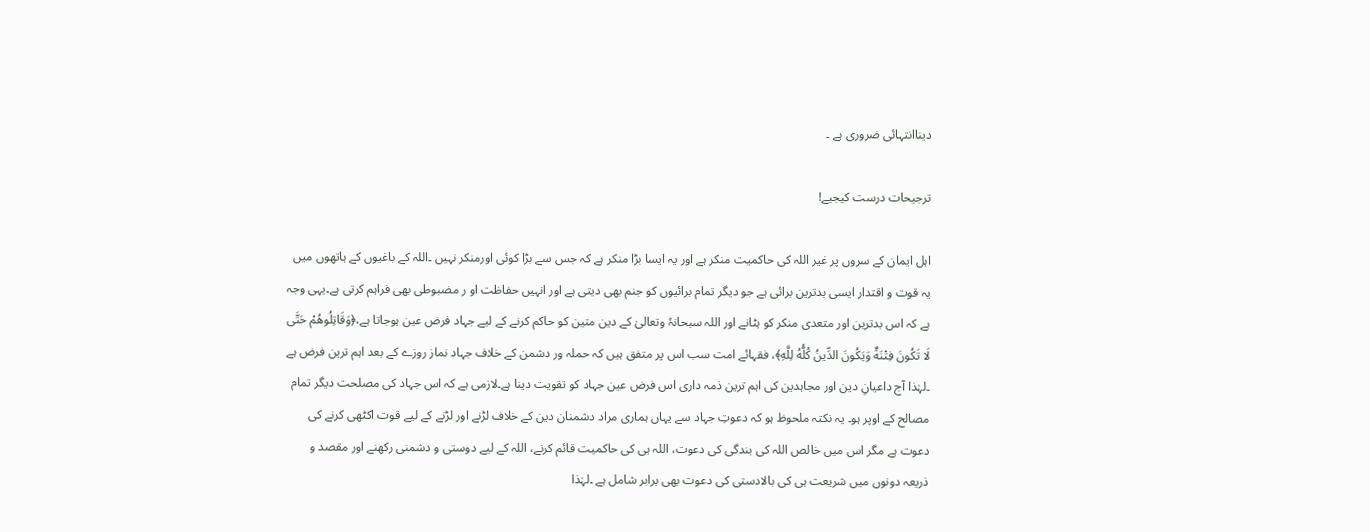دیناانتہائی ضروری ہے ۔

ترجیحات درست کیجیے!

اہل ایمان کے سروں پر غیر اللہ کی حاکمیت منکر ہے اور یہ ایسا بڑا منکر ہے کہ جس سے بڑا کوئی اورمنکر نہیں ۔اللہ کے باغیوں کے ہاتھوں میں یہ قوت و اقتدار ایسی بدترین برائی ہے جو دیگر تمام برائیوں کو جنم بھی دیتی ہے اور انہیں حفاظت او ر مضبوطی بھی فراہم کرتی ہے۔یہی وجہ ہے کہ اس بدترین اور متعدی منکر کو ہٹانے اور اللہ سبحانہٗ وتعالیٰ کے دین متین کو حاکم کرنے کے لیے جہاد فرض عین ہوجاتا ہے،﴿وَقَاتِلُوهُمْ حَتَّى لَا تَكُونَ فِتْنَةٌ وَيَكُونَ الدِّينُ كُلُّهُ لِلَّهِ﴾، فقہائے امت سب اس پر متفق ہیں کہ حملہ ور دشمن کے خلاف جہاد نماز روزے کے بعد اہم ترین فرض ہے ۔لہٰذا آج داعیانِ دین اور مجاہدین کی اہم ترین ذمہ داری اس فرض عین جہاد کو تقویت دینا ہے۔لازمی ہے کہ اس جہاد کی مصلحت دیگر تمام مصالح کے اوپر ہو۔ یہ نکتہ ملحوظ ہو کہ دعوتِ جہاد سے یہاں ہماری مراد دشمنان دین کے خلاف لڑنے اور لڑنے کے لیے قوت اکٹھی کرنے کی دعوت ہے مگر اس میں خالص اللہ کی بندگی کی دعوت، اللہ ہی کی حاکمیت قائم کرنے، اللہ کے لیے دوستی و دشمنی رکھنے اور مقصد و ذریعہ دونوں میں شریعت ہی کی بالادستی کی دعوت بھی برابر شامل ہے ۔لہٰذا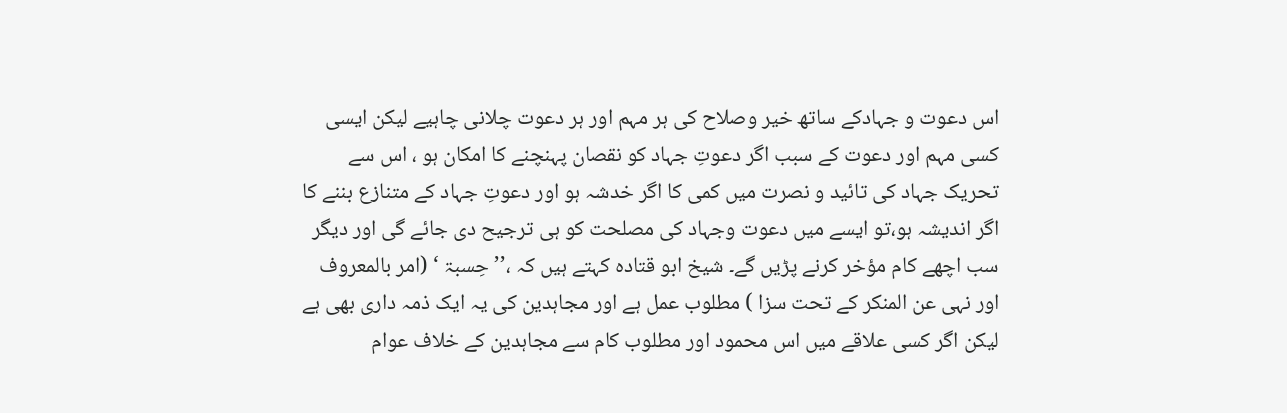اس دعوت و جہادکے ساتھ خیر وصلاح کی ہر مہم اور ہر دعوت چلانی چاہیے لیکن ایسی کسی مہم اور دعوت کے سبب اگر دعوتِ جہاد کو نقصان پہنچنے کا امکان ہو ، اس سے تحریک جہاد کی تائید و نصرت میں کمی کا اگر خدشہ ہو اور دعوتِ جہاد کے متنازع بننے کا اگر اندیشہ ہو،تو ایسے میں دعوت وجہاد کی مصلحت کو ہی ترجیح دی جائے گی اور دیگر سب اچھے کام مؤخر کرنے پڑیں گے۔ شیخ ابو قتادہ کہتے ہیں کہ ،’’حِسبۃ ‘ (امر بالمعروف اور نہی عن المنکر کے تحت سزا ) مطلوب عمل ہے اور مجاہدین کی یہ ایک ذمہ داری بھی ہے لیکن اگر کسی علاقے میں اس محمود اور مطلوب کام سے مجاہدین کے خلاف عوام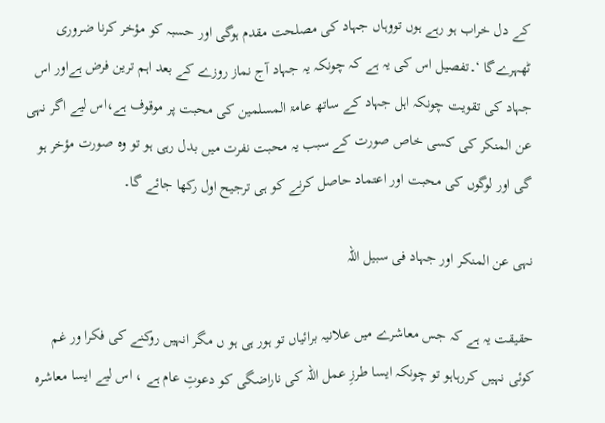کے دل خراب ہو رہے ہوں تووہاں جہاد کی مصلحت مقدم ہوگی اور حسبہ کو مؤخر کرنا ضروری ٹھہرےگا ‘۔تفصیل اس کی یہ ہے کہ چونکہ یہ جہاد آج نماز روزے کے بعد اہم ترین فرض ہےاور اس جہاد کی تقویت چونکہ اہل جہاد کے ساتھ عامۃ المسلمین کی محبت پر موقوف ہے،اس لیے اگر نہی عن المنکر کی کسی خاص صورت کے سبب یہ محبت نفرت میں بدل رہی ہو تو وہ صورت مؤخر ہو گی اور لوگوں کی محبت اور اعتماد حاصل کرنے کو ہی ترجیح اول رکھا جائے گا۔

نہی عن المنکر اور جہاد فی سبیل اللہ

حقیقت یہ ہے کہ جس معاشرے میں علانیہ برائیاں تو ہور ہی ہو ں مگر انہیں روکنے کی فکرا ور غم کوئی نہیں کررہاہو تو چونکہ ایسا طرزِ عمل اللہ کی ناراضگی کو دعوتِ عام ہے ، اس لیے ایسا معاشرہ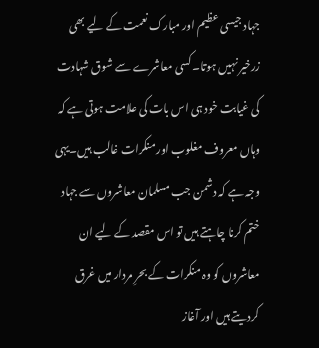جہاد جیسی عظیم اور مبارک نعمت کے لیے بھی زرخیر نہیں ہوتا۔ کسی معاشرے سے شوق شہادت کی غیابت خود ہی اس بات کی علامت ہوتی ہے کہ وہاں معروف مغلوب اور منکرات غالب ہیں۔یہی وجہ ہے کہ دشمن جب مسلمان معاشروں سے جہاد ختم کرنا چاہتے ہیں تو اس مقصد کے لیے ان معاشروں کو وہ منکرات کے بحرِ مردار میں غرق کردیتے ہیں اور آغاز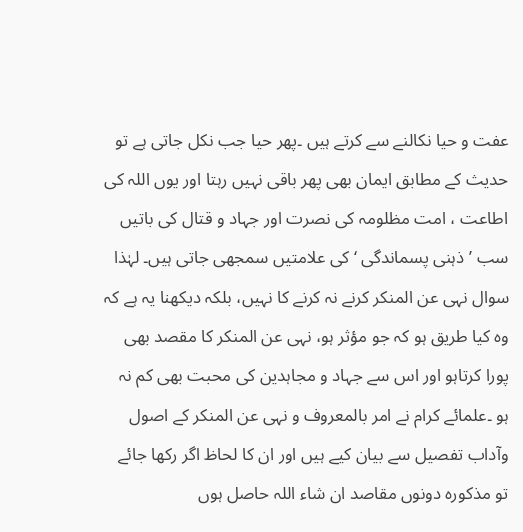عفت و حیا نکالنے سے کرتے ہیں ۔پھر حیا جب نکل جاتی ہے تو حدیث کے مطابق ایمان بھی پھر باقی نہیں رہتا اور یوں اللہ کی اطاعت ، امت مظلومہ کی نصرت اور جہاد و قتال کی باتیں سب ’ذہنی پسماندگی ‘ کی علامتیں سمجھی جاتی ہیں۔ لہٰذا سوال نہی عن المنکر کرنے نہ کرنے کا نہیں، بلکہ دیکھنا یہ ہے کہ وہ کیا طریق ہو کہ جو مؤثر ہو، نہی عن المنکر کا مقصد بھی پورا کرتاہو اور اس سے جہاد و مجاہدین کی محبت بھی کم نہ ہو ۔علمائے کرام نے امر بالمعروف و نہی عن المنکر کے اصول وآداب تفصیل سے بیان کیے ہیں اور ان کا لحاظ اگر رکھا جائے تو مذکورہ دونوں مقاصد ان شاء اللہ حاصل ہوں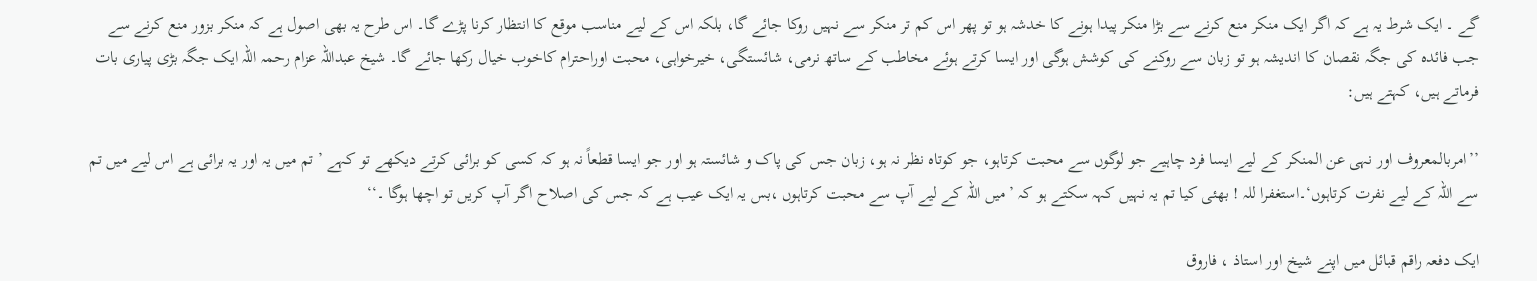گے ۔ ایک شرط یہ ہے کہ اگر ایک منکر منع کرنے سے بڑا منکر پیدا ہونے کا خدشہ ہو تو پھر اس کم تر منکر سے نہیں روکا جائے گا، بلکہ اس کے لیے مناسب موقع کا انتظار کرنا پڑے گا۔ اس طرح یہ بھی اصول ہے کہ منکر بزور منع کرنے سے جب فائدہ کی جگہ نقصان کا اندیشہ ہو تو زبان سے روکنے کی کوشش ہوگی اور ایسا کرتے ہوئے مخاطب کے ساتھ نرمی، شائستگی، خیرخواہی، محبت اوراحترام کاخوب خیال رکھا جائے گا۔ شیخ عبداللہ عزام رحمہ اللہ ایک جگہ بڑی پیاری بات فرماتے ہیں، کہتے ہیں:

’’امربالمعروف اور نہی عن المنکر کے لیے ایسا فرد چاہیے جو لوگوں سے محبت کرتاہو، جو کوتاہ نظر نہ ہو، زبان جس کی پاک و شائستہ ہو اور جو ایسا قطعاً نہ ہو کہ کسی کو برائی کرتے دیکھے تو کہے ’ تم میں یہ اور یہ برائی ہے اس لیے میں تم سے اللہ کے لیے نفرت کرتاہوں‘۔استغفرا للہ ! بھئی کیا تم یہ نہیں کہہ سکتے ہو کہ ’میں اللہ کے لیے آپ سے محبت کرتاہوں ،بس یہ ایک عیب ہے کہ جس کی اصلاح اگر آپ کریں تو اچھا ہوگا ۔‘‘

ایک دفعہ راقم قبائل میں اپنے شیخ اور استاذ ، فاروق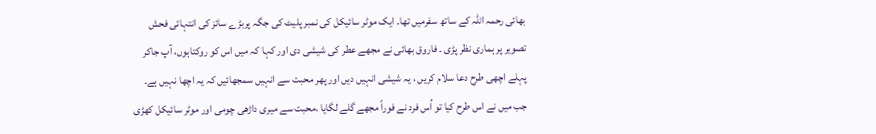بھائی رحمہ اللہ کے ساتھ سفرمیں تھا۔ ایک موٹر سائیکل کی نمبر پلیٹ کی جگہ پربڑے سائز کی انتہائی فحش تصویر پر ہماری نظر پڑی ۔ فاروق بھائی نے مجھے عطر کی شیشی دی اور کہا کہ میں اس کو روکتاہوں، آپ جاکر پہلے اچھی طرح دعا سلام کریں ، یہ شیشی انہیں دیں اور پھر محبت سے انہیں سمجھائیں کہ یہ اچھا نہیں ہے۔ جب میں نے اس طرح کیا تو اُس فرد نے فوراً مجھے گلے لگایا ،محبت سے میری داڑھی چومی اور موٹر سائیکل کھڑی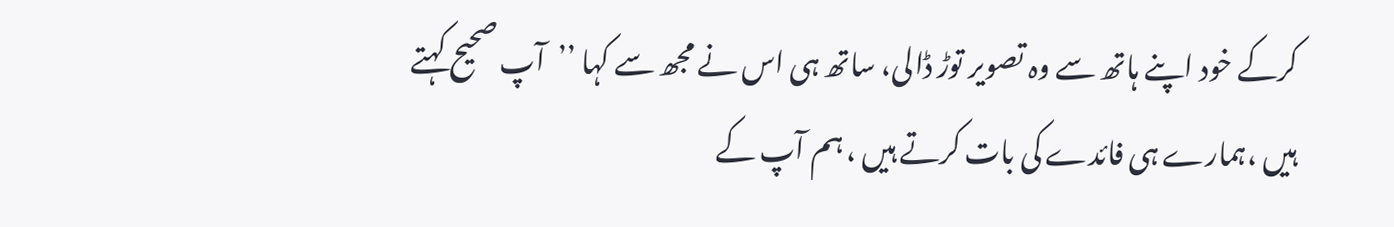کرکے خود اپنے ہاتھ سے وہ تصویر توڑ ڈالی، ساتھ ہی اس نے مجھ سے کہا ’’آپ صحیح کہتے ہیں ،ہمارے ہی فائدے کی بات کرتے ہیں ، ہم آپ کے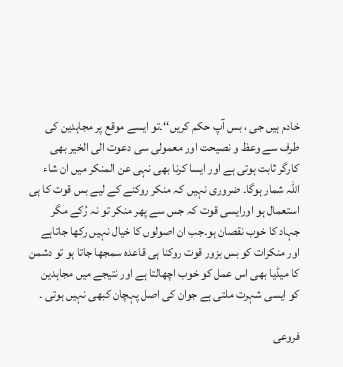خادم ہیں جی ، بس آپ حکم کریں‘‘۔تو ایسے موقع پر مجاہدین کی طرف سے وعظ و نصیحت اور معمولی سی دعوت الی الخیر بھی کارگر ثابت ہوتی ہے اور ایسا کرنا بھی نہی عن المنکر میں ان شاء اللہ شمار ہوگا۔ ضروری نہیں کہ منکر روکنے کے لیے بس قوت کا ہی استعمال ہو اورایسی قوت کہ جس سے پھر منکر تو نہ رُکے مگر جہاد کا خوب نقصان ہو۔جب ان اصولوں کا خیال نہیں رکھا جاتاہے اور منکرات کو بس بزور قوت روکنا ہی قاعدہ سمجھا جاتا ہو تو دشمن کا میڈیا بھی اس عمل کو خوب اچھالتا ہے اور نتیجے میں مجاہدین کو ایسی شہرت ملتی ہے جوان کی اصل پہچان کبھی نہیں ہوتی ۔

فروعی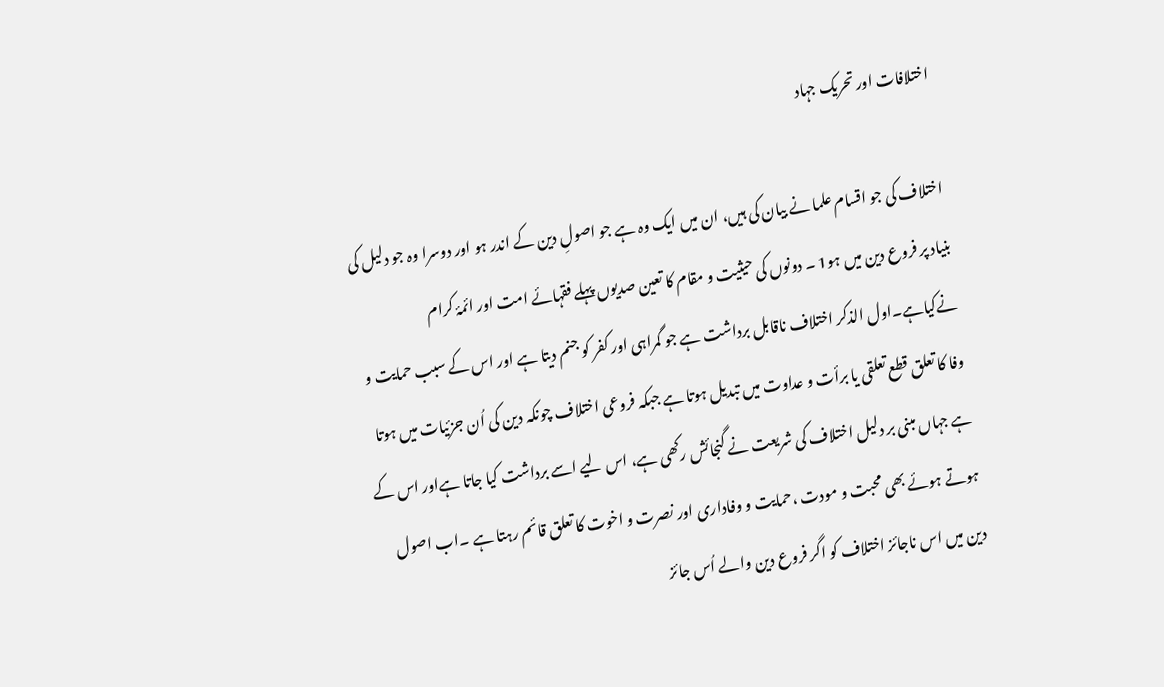اختلافات اور تحریک جہاد

اختلاف کی جو اقسام علما نے بیان کی ہیں، ان میں ایک وہ ہے جو اصولِ دین کے اندر ہو اور دوسرا وہ جو دلیل کی بنیاد پر فروع دین میں ہو1 ۔ دونوں کی حیثیت و مقام کا تعین صدیوں پہلے فقہائے امت اور ائمۂ کرام نےکیاہے۔اول الذکر اختلاف ناقابل برداشت ہے جو گمراہی اور کفر کو جنم دیتا ہے اور اس کے سبب حمایت و وفا کا تعلق قطع تعلقی یا برأت و عداوت میں تبدیل ہوتا ہے جبکہ فروعی اختلاف چونکہ دین کی اُن جزئیات میں ہوتا ہے جہاں مبنی بر دلیل اختلاف کی شریعت نے گنجائش رکھی ہے، اس لیے اسے برداشت کیا جاتا ہےاور اس کے ہوتے ہوئے بھی محبت و مودت ،حمایت و وفاداری اور نصرت و اخوت کا تعلق قائم رہتا ہے ۔اب اصول دین میں اس ناجائز اختلاف کو اگر فروع دین والے اُس جائز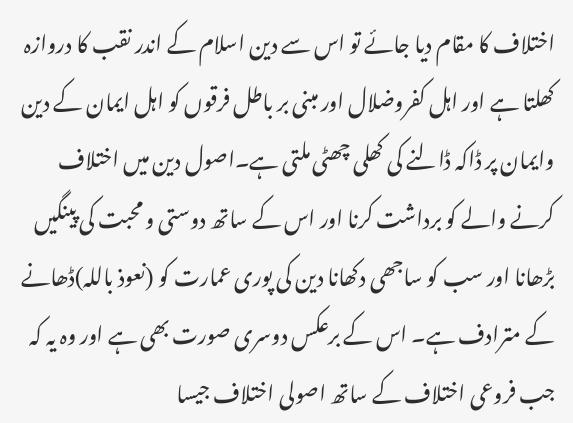اختلاف کا مقام دیا جائے تو اس سے دین اسلام کے اندر نقب کا دروازہ کھلتا ہے اور اہل کفروضلال اور مبنی بر باطل فرقوں کو اہل ایمان کے دین وایمان پر ڈاکہ ڈالنے کی کھلی چھٹی ملتی ہے۔اصول دین میں اختلاف کرنے والے کو برداشت کرنا اور اس کے ساتھ دوستی و محبت کی پینگیں بڑھانا اور سب کو ساجھی دکھانا دین کی پوری عمارت کو (نعوذ باللہ)ڈھانے کے مترادف ہے۔ اس کے برعکس دوسری صورت بھی ہے اور وہ یہ کہ جب فروعی اختلاف کے ساتھ اصولی اختلاف جیسا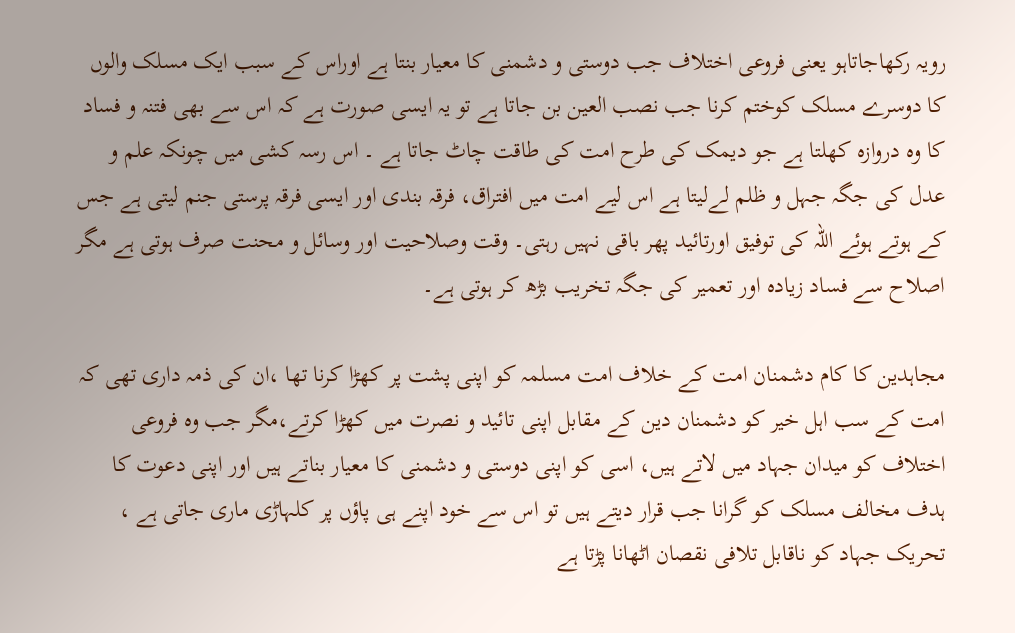رویہ رکھاجاتاہو یعنی فروعی اختلاف جب دوستی و دشمنی کا معیار بنتا ہے اوراس کے سبب ایک مسلک والوں کا دوسرے مسلک کوختم کرنا جب نصب العین بن جاتا ہے تو یہ ایسی صورت ہے کہ اس سے بھی فتنہ و فساد کا وہ دروازہ کھلتا ہے جو دیمک کی طرح امت کی طاقت چاٹ جاتا ہے ۔ اس رسہ کشی میں چونکہ علم و عدل کی جگہ جہل و ظلم لےلیتا ہے اس لیے امت میں افتراق، فرقہ بندی اور ایسی فرقہ پرستی جنم لیتی ہے جس کے ہوتے ہوئے اللہ کی توفیق اورتائید پھر باقی نہیں رہتی۔ وقت وصلاحیت اور وسائل و محنت صرف ہوتی ہے مگر اصلاح سے فساد زیادہ اور تعمیر کی جگہ تخریب بڑھ کر ہوتی ہے۔

مجاہدین کا کام دشمنان امت کے خلاف امت مسلمہ کو اپنی پشت پر کھڑا کرنا تھا ،ان کی ذمہ داری تھی کہ امت کے سب اہل خیر کو دشمنان دین کے مقابل اپنی تائید و نصرت میں کھڑا کرتے،مگر جب وہ فروعی اختلاف کو میدان جہاد میں لاتے ہیں، اسی کو اپنی دوستی و دشمنی کا معیار بناتے ہیں اور اپنی دعوت کا ہدف مخالف مسلک کو گرانا جب قرار دیتے ہیں تو اس سے خود اپنے ہی پاؤں پر کلہاڑی ماری جاتی ہے ، تحریک جہاد کو ناقابل تلافی نقصان اٹھانا پڑتا ہے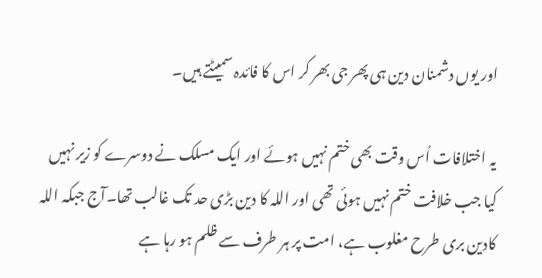اور یوں دشمنان دین ہی پھر جی بھر کر اس کا فائدہ سمیٹتے ہیں۔

یہ اختلافات اُس وقت بھی ختم نہیں ہوئے اور ایک مسلک نے دوسرے کو زیر نہیں کیا جب خلافت ختم نہیں ہوئی تھی اور اللہ کا دین بڑی حد تک غالب تھا۔آج جبکہ اللہ کادین بری طرح مغلوب ہے، امت پر ہر طرف سے ظلم ہو رہا ہے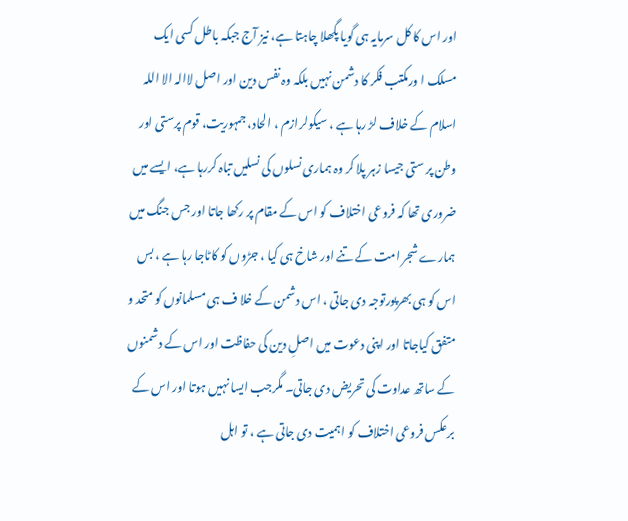اور اس کا کل سرمایہ ہی گویا پگھلا چاہتا ہے، نیز آج جبکہ باطل کسی ایک مسلک ا ورمکتب فکر کا دشمن نہیں بلکہ وہ نفس دین اور اصل لاالہ الا اللہ اسلام کے خلاف لڑ رہا ہے ، سیکولرازم ، الحاد، جمہوریت، قوم پرستی اور وطن پر ستی جیسا زہر پلا کر وہ ہماری نسلوں کی نسلیں تباہ کررہا ہے، ایسے میں ضروری تھا کہ فروعی اختلاف کو اس کے مقام پر رکھا جاتا اور جس جنگ میں ہمارے شجر امت کے تنے اور شاخ ہی کیا ، جڑوں کو کاٹاجا رہا ہے ، بس اس کو ہی بھرپورتوجہ دی جاتی ، اس دشمن کے خلا ف ہی مسلمانوں کو متحد و متفق کیاجاتا اور اپنی دعوت میں اصلِ دین کی حفاظت اور اس کے دشمنوں کے ساتھ عداوت کی تحریض دی جاتی۔ مگرجب ایسا نہیں ہوتا اور اس کے برعکس فروعی اختلاف کو اہمیت دی جاتی ہے ، تو اہل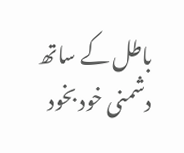باطل کے ساتھ دشمنی خود بخود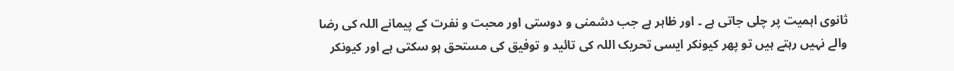ثانوی اہمیت پر چلی جاتی ہے ۔ اور ظاہر ہے جب دشمنی و دوستی اور محبت و نفرت کے پیمانے اللہ کی رضا والے نہیں رہتے ہیں تو پھر کیونکر ایسی تحریک اللہ کی تائید و توفیق کی مستحق ہو سکتی ہے اور کیونکر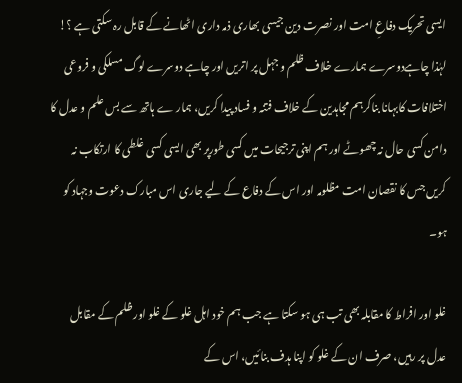ایسی تحریک دفاعِ امت اور نصرت دین جیسی بھاری ذمہ داری اٹھانے کے قابل رہ سکتی ہے ؟! لہٰذا چاہےدوسرے ہمارے خلاف ظلم و جہل پر اتریں اور چاہے دوسرے لوگ مسلکی و فروعی اختلافات کابہانا بناکرہم مجاہدین کے خلاف فتنہ و فساد پیدا کریں، ہمار ے ہاتھ سے بس علم و عدل کا دامن کسی حال نہ چھوٹے اور ہم اپنی ترجیحات میں کسی طورپر بھی ایسی کسی غلطی کا ارتکاب نہ کریں جس کا نقصان امت مظلومہ اور اس کے دفاع کے لیے جاری اس مبارک دعوت وجہاد کو ہو۔

غلو اور افراط کا مقابلہ بھی تب ہی ہو سکتا ہے جب ہم خود اہل غلو کے غلو اور ظلم کے مقابل عدل پر رہیں، صرف ان کے غلو کو اپنا ہدف بنائیں، اس کے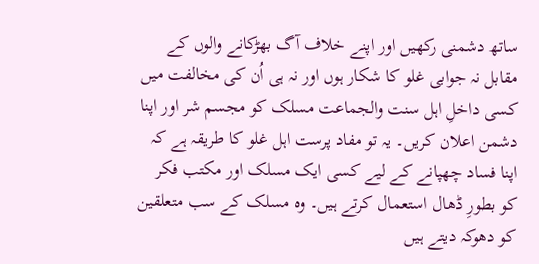ساتھ دشمنی رکھیں اور اپنے خلاف آگ بھڑکانے والوں کے مقابل نہ جوابی غلو کا شکار ہوں اور نہ ہی اُن کی مخالفت میں کسی داخلِ اہل سنت والجماعت مسلک کو مجسم شر اور اپنا دشمن اعلان کریں۔ یہ تو مفاد پرست اہل غلو کا طریقہ ہے کہ اپنا فساد چھپانے کے لیے کسی ایک مسلک اور مکتب فکر کو بطورِ ڈھال استعمال کرتے ہیں۔ وہ مسلک کے سب متعلقین کو دھوکہ دیتے ہیں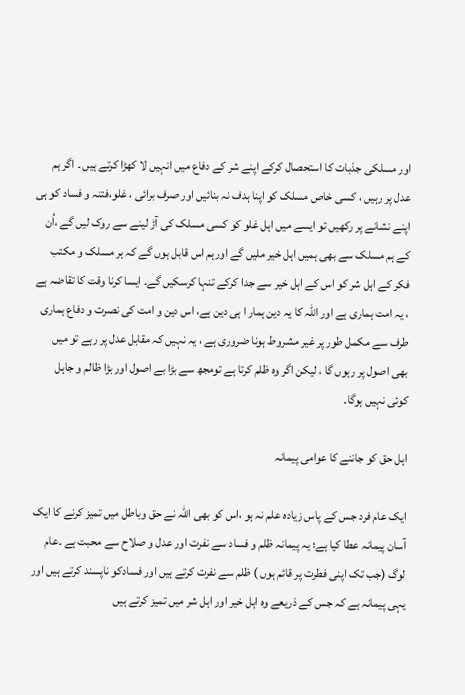اور مسلکی جذبات کا استحصال کرکے اپنے شر کے دفاع میں انہیں لا کھڑا کرتے ہیں ۔ اگر ہم عدل پر رہیں ، کسی خاص مسلک کو اپنا ہدف نہ بنائیں اور صرف برائی ، غلو،فتنہ و فساد کو ہی اپنے نشانے پر رکھیں تو ایسے میں اہل غلو کو کسی مسلک کی آڑ لینے سے روک لیں گے ،اُن کے ہم مسلک سے بھی ہمیں اہل خیر ملیں گے اورہم اس قابل ہوں گے کہ ہر مسلک و مکتب فکر کے اہل شر کو اس کے اہل خیر سے جدا کرکے تنہا کرسکیں گے۔ ایسا کرنا وقت کا تقاضہ ہے ، یہ امت ہماری ہے اور اللہ کا یہ دین ہمار ا ہی دین ہے، اس دین و امت کی نصرت و دفاع ہماری طرف سے مکمل طور پر غیر مشروط ہونا ضروری ہے ، یہ نہیں کہ مقابل عدل پر رہے تو میں بھی اصول پر رہوں گا ، لیکن اگر وہ ظلم کرتا ہے تومجھ سے بڑا بے اصول اور بڑا ظالم و جاہل کوئی نہیں ہوگا۔

اہل حق کو جاننے کا عوامی پیمانہ

ایک عام فرد جس کے پاس زیادہ علم نہ ہو ،اس کو بھی اللہ نے حق وباطل میں تمیز کرنے کا ایک آسان پیمانہ عطا کیا ہے؛ یہ پیمانہ ظلم و فساد سے نفرت اور عدل و صلاح سے محبت ہے ۔عام لوگ (جب تک اپنی فطرت پر قائم ہوں ) ظلم سے نفرت کرتے ہیں اور فسادکو ناپسند کرتے ہیں اور یہی پیمانہ ہے کہ جس کے ذریعے وہ اہل خیر اور اہل شر میں تمیز کرتے ہیں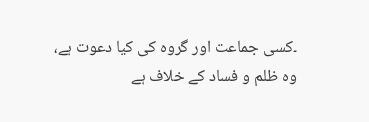۔کسی جماعت اور گروہ کی کیا دعوت ہے، وہ ظلم و فساد کے خلاف ہے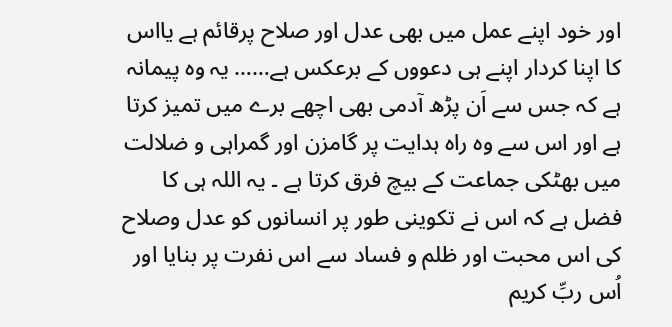اور خود اپنے عمل میں بھی عدل اور صلاح پرقائم ہے یااس کا اپنا کردار اپنے ہی دعووں کے برعکس ہے…… یہ وہ پیمانہ ہے کہ جس سے اَن پڑھ آدمی بھی اچھے برے میں تمیز کرتا ہے اور اس سے وہ راہ ہدایت پر گامزن اور گمراہی و ضلالت میں بھٹکی جماعت کے بیچ فرق کرتا ہے ۔ یہ اللہ ہی کا فضل ہے کہ اس نے تکوینی طور پر انسانوں کو عدل وصلاح کی اس محبت اور ظلم و فساد سے اس نفرت پر بنایا اور اُس ربِّ کریم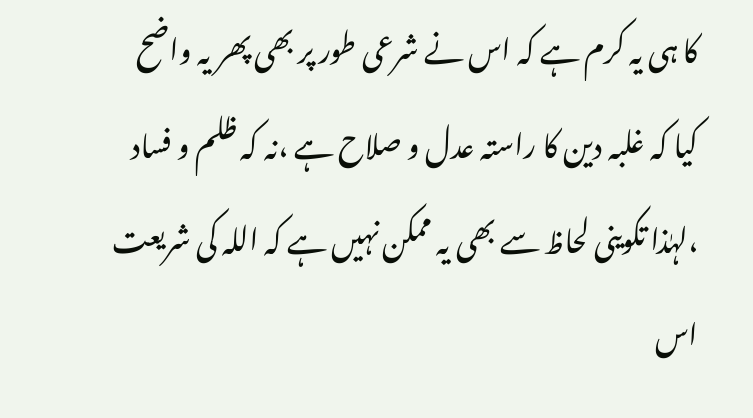کا ہی یہ کرم ہے کہ اس نے شرعی طور پر بھی پھر یہ واضح کیا کہ غلبہ دین کا راستہ عدل و صلاح ہے ،نہ کہ ظلم و فساد ،لہٰذا تکوینی لحاظ سے بھی یہ ممکن نہیں ہے کہ اللہ کی شریعت اس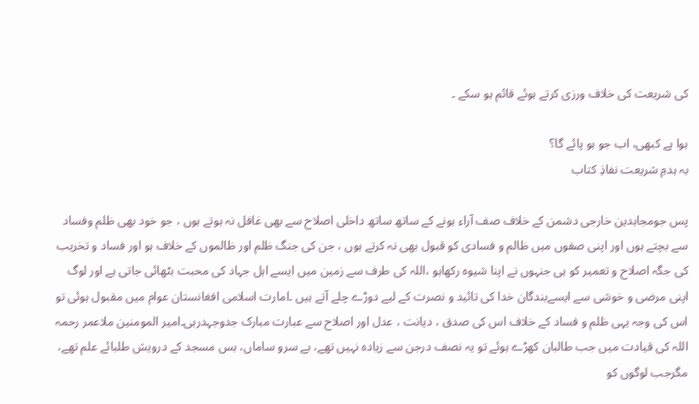کی شریعت کی خلاف ورزی کرتے ہوئے قائم ہو سکے ۔

ہوا ہے کبھی، اب جو ہو پائے گا؟
بہ ہدمِ شریعت نفاذِ کتاب

پس جومجاہدین خارجی دشمن کے خلاف صف آراء ہونے کے ساتھ ساتھ داخلی اصلاح سے بھی غافل نہ ہوتے ہوں ، جو خود بھی ظلم وفساد سے بچتے ہوں اور اپنی صفوں میں ظالم و فسادی کو قبول بھی نہ کرتے ہوں ، جن کی جنگ ظلم اور ظالموں کے خلاف ہو اور فساد و تخریب کی جگہ اصلاح و تعمیر کو ہی جنہوں نے اپنا شیوہ رکھاہو ،اللہ کی طرف سے زمین میں ایسے اہل جہاد کی محبت بٹھائی جاتی ہے اور لوگ اپنی مرضی و خوشی سے ایسےبندگان خدا کی تائید و نصرت کے لیے دوڑے چلے آتے ہیں ۔امارت اسلامی افغانستان عوام میں مقبول ہوئی تو اس کی وجہ یہی ظلم و فساد کے خلاف اس کی صدق ، دیانت ، عدل اور اصلاح سے عبارت مبارک جدوجہدرہی۔امیر المومنین ملاعمر رحمہ اللہ کی قیادت میں جب طالبان کھڑے ہوئے تو یہ نصف درجن سے زیادہ نہیں تھے، بے سرو ساماں، بس مسجد کے درویش طلبائے علم تھے، مگرجب لوگوں کو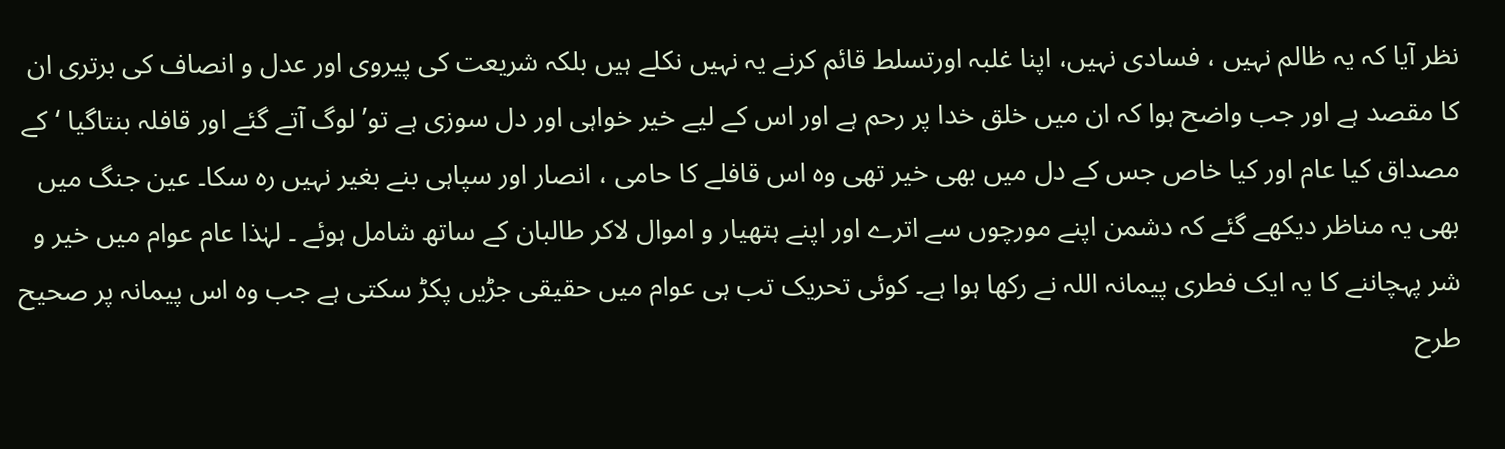نظر آیا کہ یہ ظالم نہیں ، فسادی نہیں، اپنا غلبہ اورتسلط قائم کرنے یہ نہیں نکلے ہیں بلکہ شریعت کی پیروی اور عدل و انصاف کی برتری ان کا مقصد ہے اور جب واضح ہوا کہ ان میں خلق خدا پر رحم ہے اور اس کے لیے خیر خواہی اور دل سوزی ہے تو’ لوگ آتے گئے اور قافلہ بنتاگیا ‘کے مصداق کیا عام اور کیا خاص جس کے دل میں بھی خیر تھی وہ اس قافلے کا حامی ، انصار اور سپاہی بنے بغیر نہیں رہ سکا۔ عین جنگ میں بھی یہ مناظر دیکھے گئے کہ دشمن اپنے مورچوں سے اترے اور اپنے ہتھیار و اموال لاکر طالبان کے ساتھ شامل ہوئے ۔ لہٰذا عام عوام میں خیر و شر پہچاننے کا یہ ایک فطری پیمانہ اللہ نے رکھا ہوا ہے۔ کوئی تحریک تب ہی عوام میں حقیقی جڑیں پکڑ سکتی ہے جب وہ اس پیمانہ پر صحیح طرح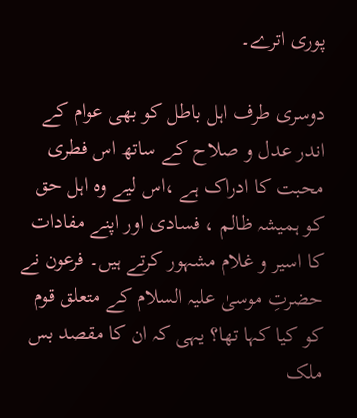پوری اترے۔

دوسری طرف اہل باطل کو بھی عوام کے اندر عدل و صلاح کے ساتھ اس فطری محبت کا ادراک ہے ،اس لیے وہ اہل حق کو ہمیشہ ظالم ، فسادی اور اپنے مفادات کا اسیر و غلام مشہور کرتے ہیں۔ فرعون نے حضرتِ موسیٰ علیہ السلام کے متعلق قوم کو کیا کہا تھا؟ یہی کہ ان کا مقصد بس ملک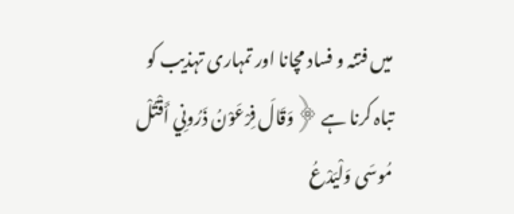میں فتنہ و فساد مچانا اور تمہاری تہذیب کو تباہ کرنا ہے ﴿وَقَالَ فِرْعَوْنُ ذَرُونِي أَقْتُلْ مُوسَى وَلْيَدْعُ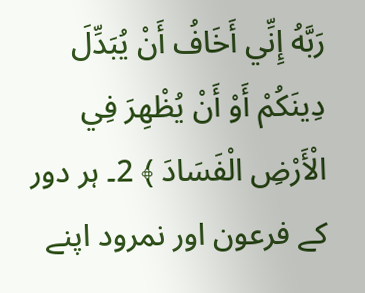رَبَّهُ إِنِّي أَخَافُ أَنْ يُبَدِّلَ دِينَكُمْ أَوْ أَنْ يُظْهِرَ فِي الْأَرْضِ الْفَسَادَ ﴾ 2۔ ہر دور کے فرعون اور نمرود اپنے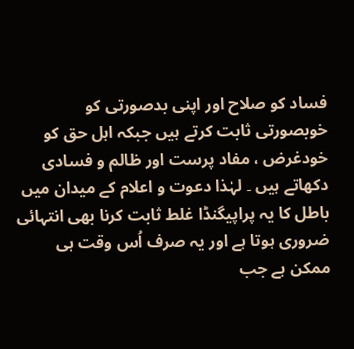فساد کو صلاح اور اپنی بدصورتی کو خوبصورتی ثابت کرتے ہیں جبکہ اہل حق کو خودغرض ، مفاد پرست اور ظالم و فسادی دکھاتے ہیں ۔ لہٰذا دعوت و اعلام کے میدان میں باطل کا یہ پراپیگنڈا غلط ثابت کرنا بھی انتہائی ضروری ہوتا ہے اور یہ صرف اُس وقت ہی ممکن ہے جب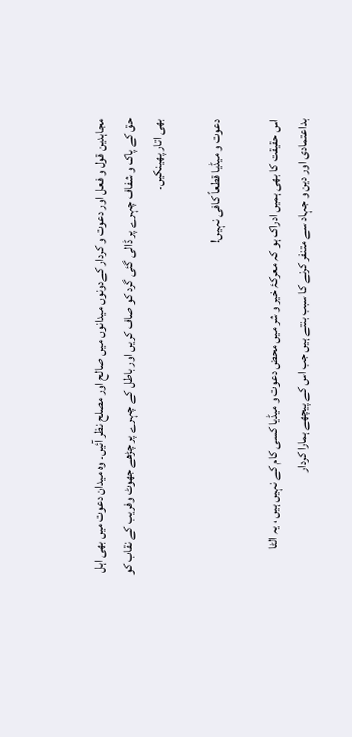مجاہدین قول و فعل اور دعوت و کردار کےدونوں میدانوں میں صالح اور مصلح نظر آئیں۔ وہ میدان دعوت میں بھی اہل حق کے پاک و شفاف چہرے پر ڈالی گئی گرد کو صاف کریں اور باطل کے چہرے پر چڑھے جھوٹ وفریب کے نقاب کو بھی اتار پھینکیں۔

دعوت و میڈیا قطعاً کافی نہیں!

اس حقیقت کا بھی ہمیں ادراک ہو کہ معرکۂ خیر و شر میں محض دعوت و میڈیا کسی کام کے نہیں ہیں ، یہ الٹا بداعتمادی اور دین و جہاد سے متنفر کرنے کا سبب بنتے ہیں جب اس کے پیچھے ہمارا کردار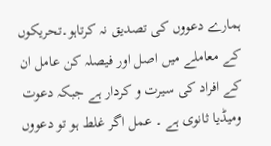ہمارے دعووں کی تصدیق نہ کرتاہو۔تحریکوں کے معاملے میں اصل اور فیصلہ کن عامل ان کے افراد کی سیرت و کردار ہے جبکہ دعوت ومیڈیا ثانوی ہے ۔ عمل اگر غلط ہو تو دعووں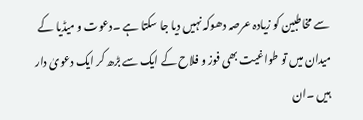سے مخاطبین کو زیادہ عرصہ دھوکہ نہیں دیا جا سکتا ہے ۔دعوت و میڈیا کے میدان میں تو طواغیت بھی فوز و فلاح کے ایک سے بڑھ کر ایک دعویٰ دار ہیں ۔ان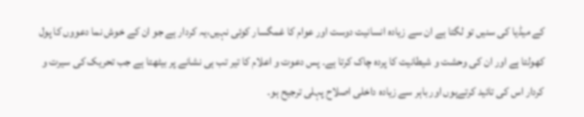کے میڈیا کی سنیں تو لگتا ہے ان سے زیادہ انسانیت دوست اور عوام کا غمگسار کوئی نہیں،یہ کردار ہے جو ان کے خوش نما دعووں کا پول کھولتا ہے اور ان کی وحشت و شیطانیت کا پردہ چاک کرتا ہے۔ پس دعوت و اعلام کا تیر تب ہی نشانے پر بیٹھتا ہے جب تحریک کی سیرت و کردار اس کی تائید کرتےہوں اور باہر سے زیادہ داخلی اصلاح پہلی ترجیح ہو۔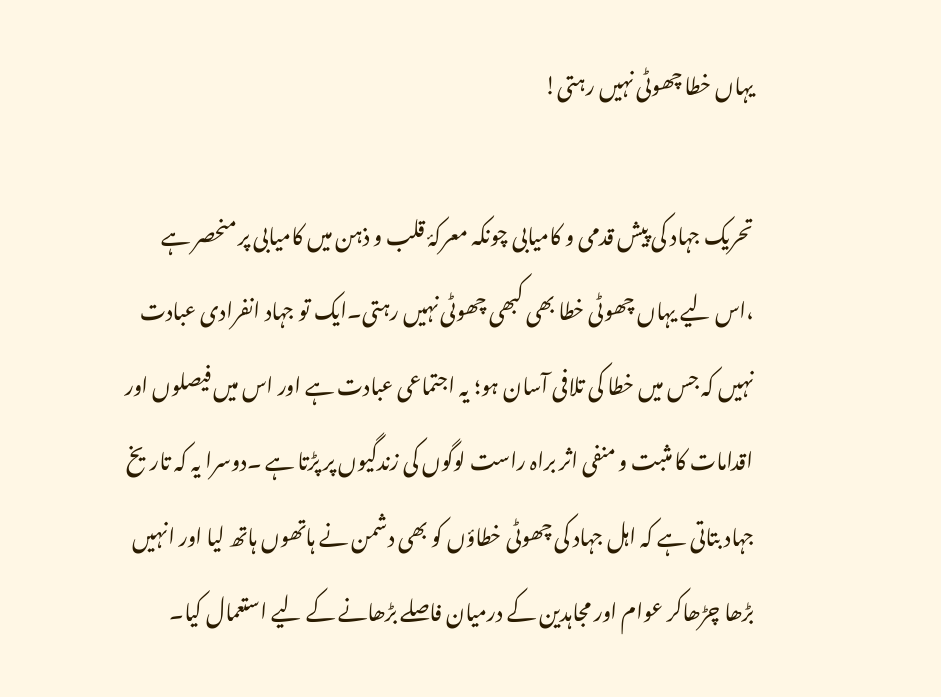یہاں خطا چھوٹی نہیں رہتی!

تحریک جہاد کی پیش قدمی و کامیابی چونکہ معرکۂ قلب و ذہن میں کامیابی پر منحصر ہے ،اس لیے یہاں چھوٹی خطا بھی کبھی چھوٹی نہیں رہتی۔ایک تو جہاد انفرادی عبادت نہیں کہ جس میں خطا کی تلافی آسان ہو؛ یہ اجتماعی عبادت ہے اور اس میں فیصلوں اور اقدامات کا مثبت و منفی اثر براہ راست لوگوں کی زندگیوں پر پڑتا ہے ۔دوسرا یہ کہ تاریخ جہاد بتاتی ہے کہ اہل جہاد کی چھوٹی خطاؤں کو بھی دشمن نے ہاتھوں ہاتھ لیا اور انہیں بڑھا چڑھاکر عوام اور مجاہدین کے درمیان فاصلے بڑھانے کے لیے استعمال کیا۔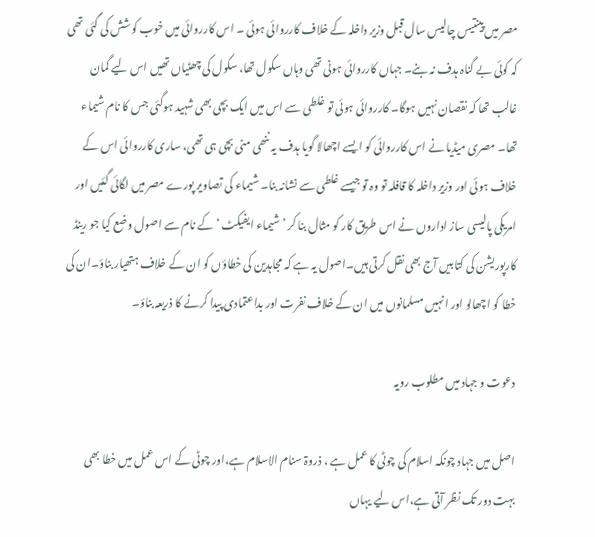مصر میں پینتیس چالیس سال قبل وزیر داخلہ کے خلاف کارروائی ہوئی ۔ اس کارروائی میں خوب کوشش کی گئی تھی کہ کوئی بے گناہ ہدف نہ بنے۔ جہاں کارروائی ہونی تھی وہاں سکول تھا، سکول کی چھٹیاں تھیں اس لیے گمان غالب تھا کہ نقصان نہیں ہوگا۔ کارروائی ہوئی تو غلطی سے اس میں ایک بچی بھی شہید ہوگئی جس کا نام شیماء تھا۔ مصری میڈیا نے اس کارروائی کو ایسے اچھالا گویا ہدف یہ ننھی منی بچی ہی تھی، ساری کارروائی اس کے خلاف ہوئی اور وزیر داخلہ کا قافلہ تو وہ تو جیسے غلطی سے نشانہ بنا۔ شیماء کی تصاویر پورے مصر میں لگائی گئیں اور امریکی پالیسی ساز اداروں نے اس طریق کار کو مثال بنا کر ’شیماء ایفیکٹ ‘ کے نام سے اصول وضع کیا جو رینڈ کارپوریشن کی کتابیں آج بھی نقل کرتی ہیں۔اصول یہ ہے کہ مجاہدین کی خطاؤں کو ان کے خلاف ہتھیار بناؤ۔ان کی خطا کو اچھالو اور انہیں مسلمانوں میں ان کے خلاف نفرت اور بداعتمادی پیدا کرنے کا ذریعہ بناؤ۔

دعوت و جہاد میں مطلوب رویہ

اصل میں جہاد چونکہ اسلام کی چوٹی کا عمل ہے ، ذروۃ سنام الاسلام ہے،اور چوٹی کے اس عمل میں خطا بھی بہت دور تک نظر آتی ہے،اس لیے یہاں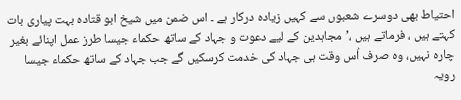احتیاط بھی دوسرے شعبوں سے کہیں زیادہ درکار ہے ۔ اس ضمن میں شیخ ابو قتادہ بہت پیاری بات کہتے ہیں ، فرماتے ہیں ،’مجاہدین کے لیے دعوت و جہاد کے ساتھ حکماء جیسا طرز عمل اپنائے بغیر چارہ نہیں، وہ صرف اُس وقت ہی جہاد کی خدمت کرسکیں گے جب جہاد کے ساتھ حکماء جیسا رویہ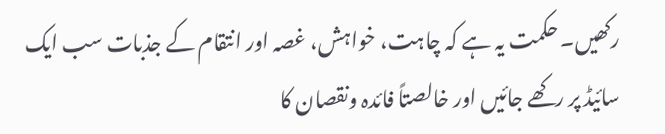رکھیں۔ حکمت یہ ہے کہ چاہت، خواہش، غصہ اور انتقام کے جذبات سب ایک سائیڈ پر رکھے جائیں اور خالصتاً فائدہ ونقصان کا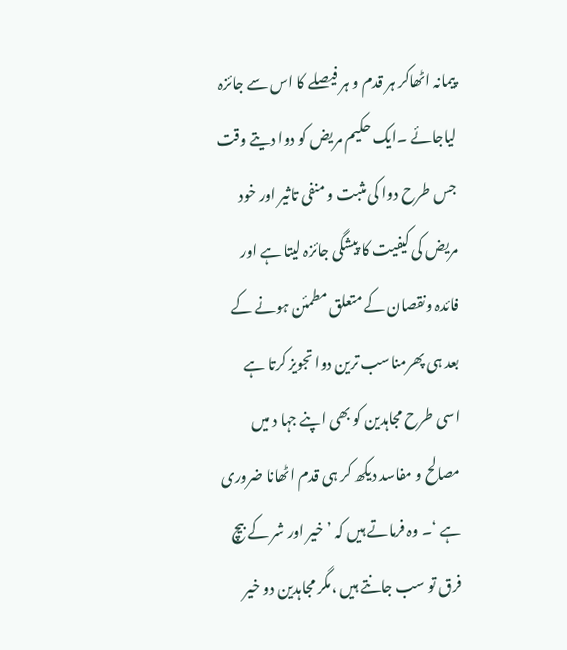پیمانہ اٹھاکر ہر قدم و ہر فیصلے کا اس سے جائزہ لیاجائے ۔ایک حکیم مریض کو دوا دیتے وقت جس طرح دوا کی مثبت و منفی تاثیر اور خود مریض کی کیفیت کا پیشگی جائزہ لیتا ہے اور فائدہ ونقصان کے متعلق مطمئن ہونے کے بعد ہی پھرمناسب ترین دوا تجویز کرتا ہے اسی طرح مجاہدین کو بھی اپنے جہا د میں مصالح و مفاسد دیکھ کر ہی قدم اٹھانا ضروری ہے ‘۔ وہ فرماتے ہیں کہ ’خیر اور شر کے بیچ فرق تو سب جانتے ہیں ،مگر مجاہدین دو خیر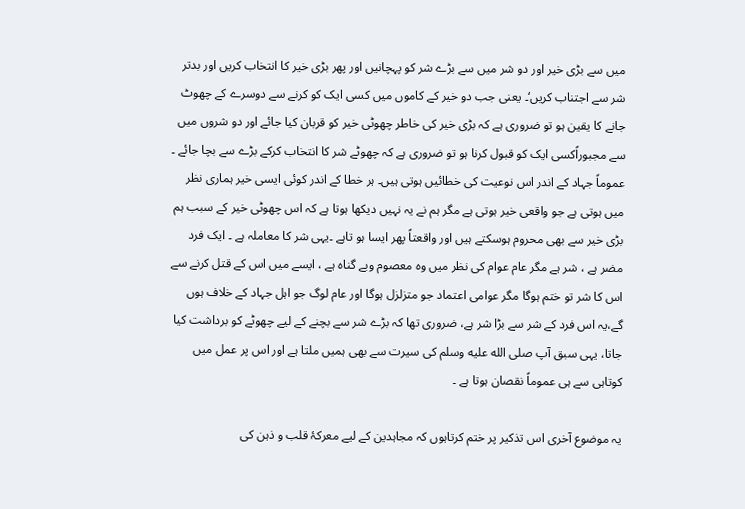میں سے بڑی خیر اور دو شر میں سے بڑے شر کو پہچانیں اور پھر بڑی خیر کا انتخاب کریں اور بدتر شر سے اجتناب کریں‘۔ یعنی جب دو خیر کے کاموں میں کسی ایک کو کرنے سے دوسرے کے چھوٹ جانے کا یقین ہو تو ضروری ہے کہ بڑی خیر کی خاطر چھوٹی خیر کو قربان کیا جائے اور دو شروں میں سے مجبوراًکسی ایک کو قبول کرنا ہو تو ضروری ہے کہ چھوٹے شر کا انتخاب کرکے بڑے سے بچا جائے ۔ عموماً جہاد کے اندر اس نوعیت کی خطائیں ہوتی ہیں۔ ہر خطا کے اندر کوئی ایسی خیر ہماری نظر میں ہوتی ہے جو واقعی خیر ہوتی ہے مگر ہم نے یہ نہیں دیکھا ہوتا ہے کہ اس چھوٹی خیر کے سبب ہم بڑی خیر سے بھی محروم ہوسکتے ہیں اور واقعتاً پھر ایسا ہو تاہے ۔یہی شر کا معاملہ ہے ۔ ایک فرد مضر ہے ، شر ہے مگر عام عوام کی نظر میں وہ معصوم وبے گناہ ہے ، ایسے میں اس کے قتل کرنے سے اس کا شر تو ختم ہوگا مگر عوامی اعتماد جو متزلزل ہوگا اور عام لوگ جو اہل جہاد کے خلاف ہوں گے،یہ اس فرد کے شر سے بڑا شر ہے، ضروری تھا کہ بڑے شر سے بچنے کے لیے چھوٹے کو برداشت کیا جاتا، یہی سبق آپ صلى الله عليه وسلم کی سیرت سے بھی ہمیں ملتا ہے اور اس پر عمل میں کوتاہی سے ہی عموماً نقصان ہوتا ہے ۔

یہ موضوع آخری اس تذکیر پر ختم کرتاہوں کہ مجاہدین کے لیے معرکۂ قلب و ذہن کی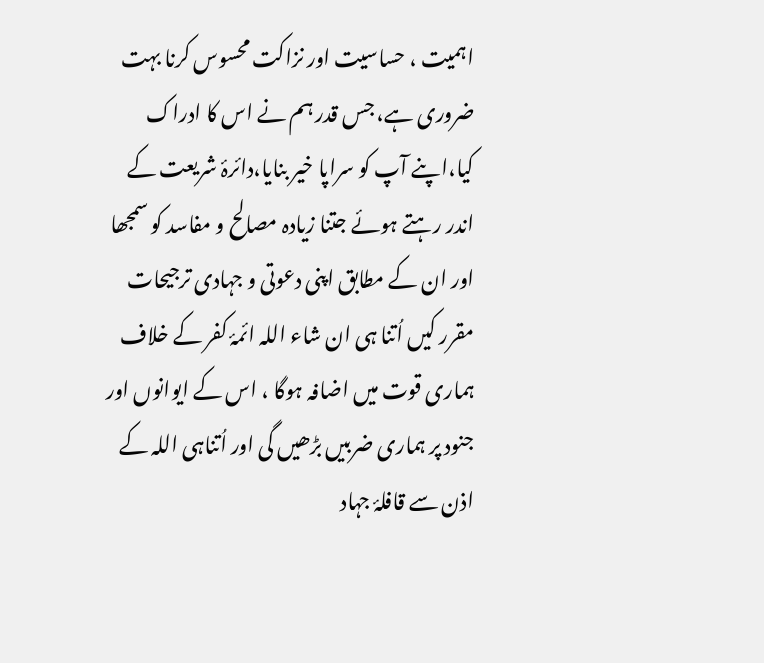اہمیت ، حساسیت اور نزاکت محسوس کرنا بہت ضروری ہے، جس قدر ہم نے اس کا ادراک کیا،اپنے آپ کو سراپا خیر بنایا،دائرۂ شریعت کے اندر رہتے ہوئے جتنا زیادہ مصالح و مفاسد کو سمجھا اور ان کے مطابق اپنی دعوتی و جہادی ترجیحات مقرر کیں اُتنا ہی ان شاء اللہ ائمۂ کفر کے خلاف ہماری قوت میں اضافہ ہوگا ، اس کے ایوانوں اور جنود پر ہماری ضربیں بڑھیں گی اور اُتناہی اللہ کے اذن سے قافلۂ جہاد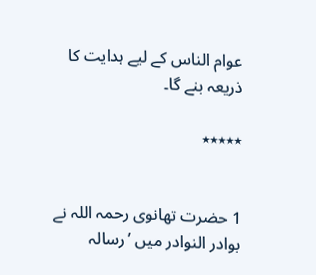عوام الناس کے لیے ہدایت کا ذریعہ بنے گا۔

٭٭٭٭٭


1 حضرت تھانوی رحمہ اللہ نے بوادر النوادر میں ’رسالہ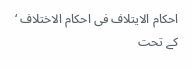احکام الایتلاف فی احکام الاختلاف ‘ کے تحت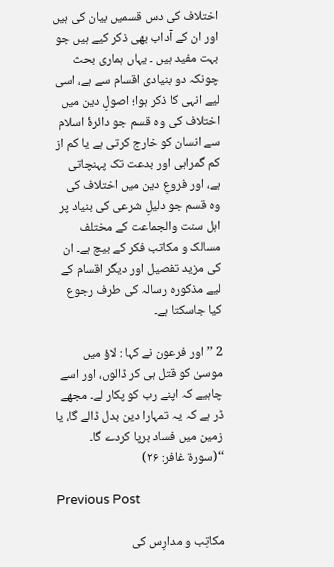اختلاف کی دس قسمیں بیان کی ہیں اور ان کے آداب بھی ذکر کیے ہیں جو بہت مفید ہیں ۔ یہاں ہماری بحث چونکہ دو بنیادی اقسام سے ہے، اسی لیے انہی کا ذکر ہوا؛ اصولِ دین میں اختلاف کی وہ قسم جو دائرۂ اسلام سے انسان کو خارج کرتی ہے یا کم از کم گمراہی اور بدعت تک پہنچاتی ہے، اور فروعِ دین میں اختلاف کی وہ قسم جو دلیلِ شرعی کی بنیاد پر اہل سنت والجماعت کے مختلف مسالک و مکاتب فکر کے بیچ ہے۔ ان کی مزید تفصیل اور دیگر اقسام کے لیے مذکورہ رسالہ کی طرف رجوع کیا جاسکتا ہے۔

2 ’’ اور فرعون نے کہا : لاؤ میں موسیٰ کو قتل ہی کر ڈالوں، اور اسے چاہیے کہ اپنے رب کو پکار لے۔ مجھے ڈر ہے کہ یہ تمہارا دین بدل ڈالے گا، یا زمین میں فساد برپا کردے گا۔ ‘‘(سورة غافر: ۲۶)

Previous Post

مکاتِب و مدارِس کی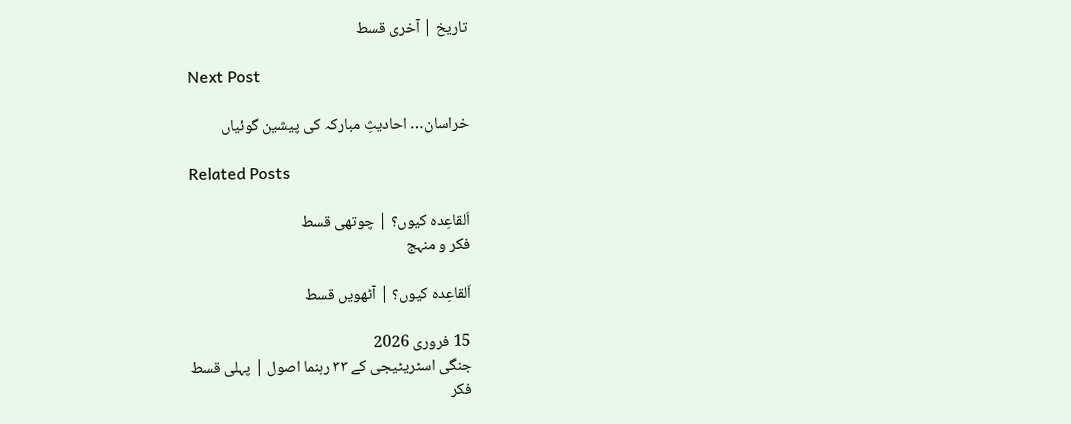تاریخ | آخری قسط

Next Post

خراسان… احادیثِ مبارکہ کی پیشین گوئیاں

Related Posts

اَلقاعِدہ کیوں؟ | چوتھی قسط
فکر و منہج

اَلقاعِدہ کیوں؟ | آٹھویں قسط

15 فروری 2026
جنگی اسٹریٹیجی کے ۳۳ رہنما اصول | پہلی قسط
فکر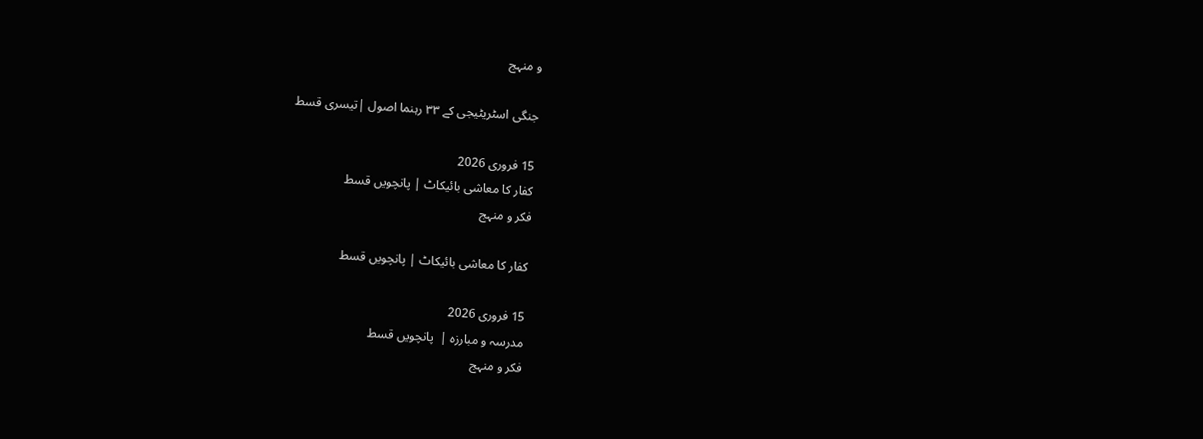و منہج

جنگی اسٹریٹیجی کے ۳۳ رہنما اصول |تیسری قسط

15 فروری 2026
کفار کا معاشی بائیکاٹ | پانچویں قسط
فکر و منہج

کفار کا معاشی بائیکاٹ | پانچویں قسط

15 فروری 2026
مدرسہ و مبارزہ |  پانچویں قسط
فکر و منہج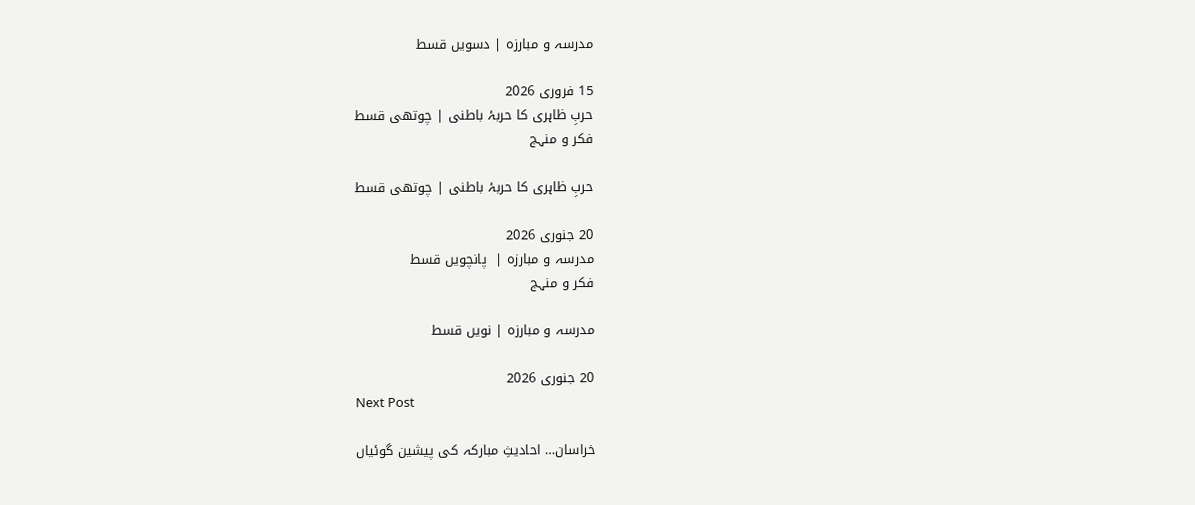مدرسہ و مبارزہ | دسویں قسط

15 فروری 2026
حربِ ظاہری کا حربۂ باطنی | چوتھی قسط
فکر و منہج

حربِ ظاہری کا حربۂ باطنی | چوتھی قسط

20 جنوری 2026
مدرسہ و مبارزہ |  پانچویں قسط
فکر و منہج

مدرسہ و مبارزہ | نویں قسط

20 جنوری 2026
Next Post

خراسان… احادیثِ مبارکہ کی پیشین گوئیاں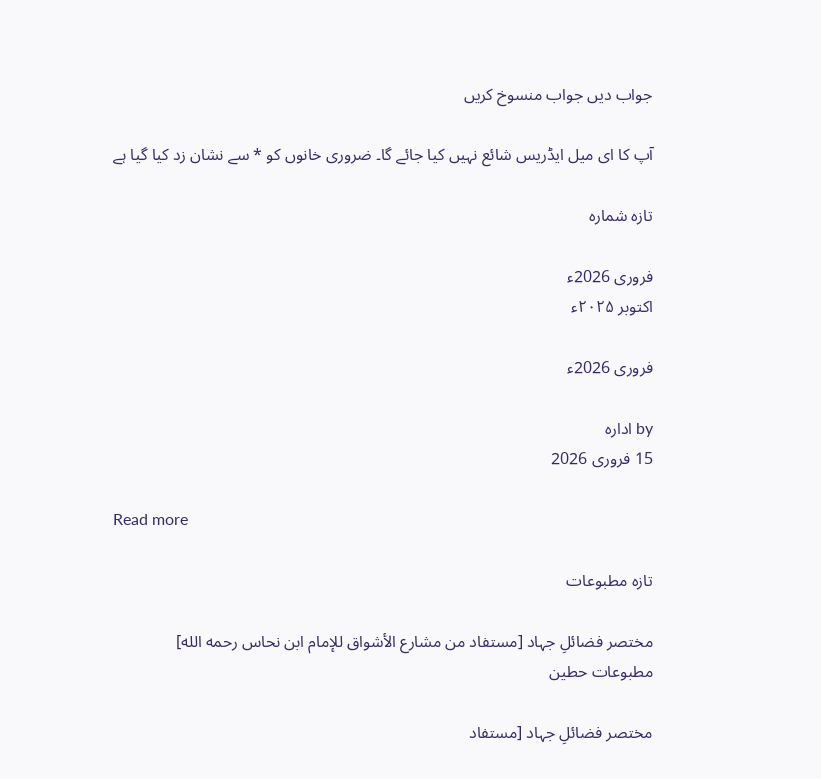جواب دیں جواب منسوخ کریں

آپ کا ای میل ایڈریس شائع نہیں کیا جائے گا۔ ضروری خانوں کو * سے نشان زد کیا گیا ہے

تازہ شمارہ

فروری 2026ء
اکتوبر ۲۰۲۵ء

فروری 2026ء

by ادارہ
15 فروری 2026

Read more

تازہ مطبوعات

مختصر فضائلِ جہاد [مستفاد من مشارع الأشواق للإمام ابن نحاس رحمه الله]
مطبوعات حطین

مختصر فضائلِ جہاد [مستفاد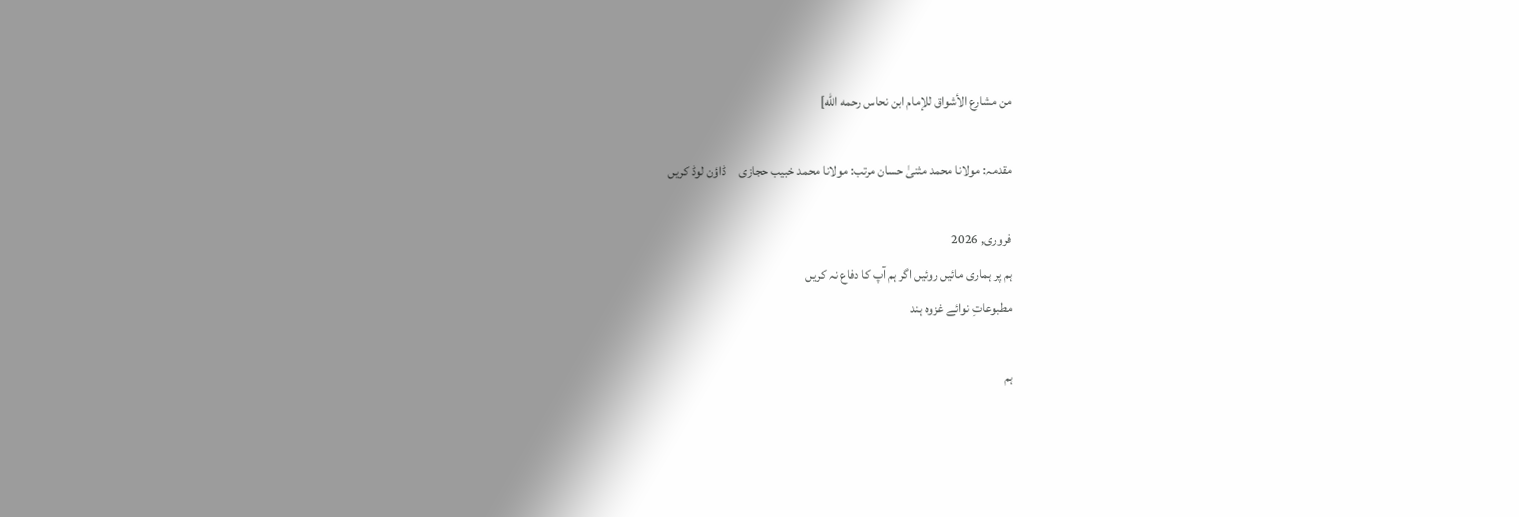من مشارع الأشواق للإمام ابن نحاس رحمه الله]

مقدمہ: مولانا محمد مثنیٰ حسان مرتب: مولانا محمد خبیب حجازی     ڈاؤن لوڈ کریں

فروری, 2026
ہم پر ہماری مائیں روئیں اگر ہم آپ کا دفاع نہ کریں
مطبوعاتِ نوائے غزوہ ہند

ہم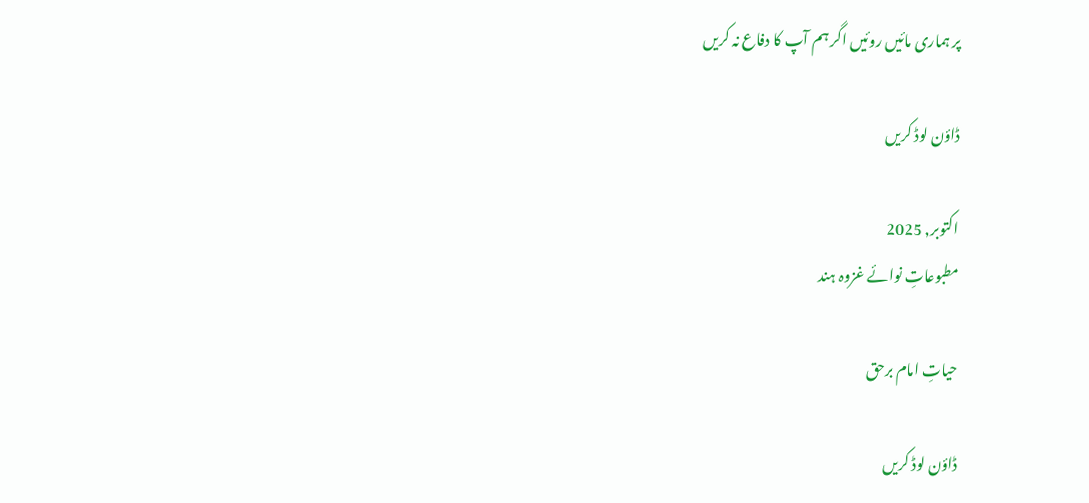پر ہماری مائیں روئیں اگر ہم آپ کا دفاع نہ کریں

ڈاؤن لوڈ کریں

اکتوبر, 2025
مطبوعاتِ نوائے غزوہ ہند

حیاتِ امام برحق

ڈاؤن لوڈ کریں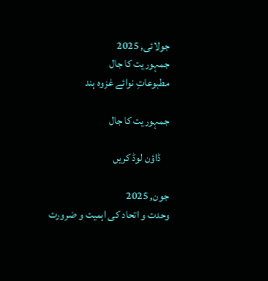جولائی, 2025
جمہوریت کا جال
مطبوعاتِ نوائے غزوہ ہند

جمہوریت کا جال

    ڈاؤن لوڈ کریں

جون, 2025
وحدت و اتحاد کی اہمیت و ضرورت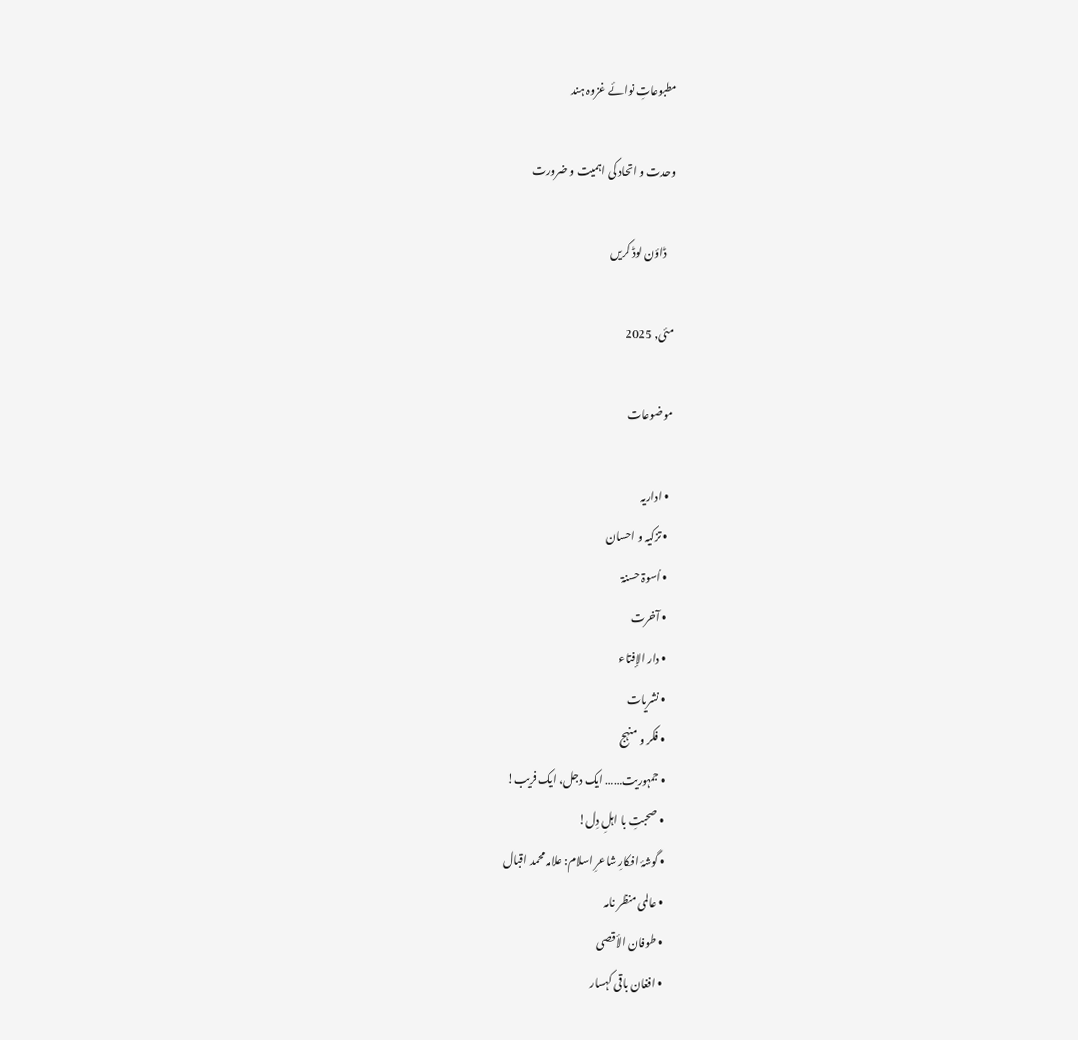مطبوعاتِ نوائے غزوہ ہند

وحدت و اتحاد کی اہمیت و ضرورت

    ڈاؤن لوڈ کریں

مئی, 2025

موضوعات

  • اداریہ
  • تزکیہ و احسان
  • اُسوۃ حسنۃ
  • آخرت
  • دار الإفتاء
  • نشریات
  • فکر و منہج
  • جمہوریت…… ایک دجل، ایک فریب!
  • صحبتِ با اہلِ دِل!
  • گوشۂ افکارِ شاعرِ اسلام: علامہ محمد اقبال
  • عالمی منظر نامہ
  • طوفان الأقصی
  • افغان باقی کہسار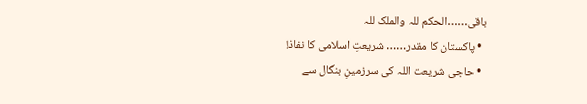باقی……الحکم للہ والملک للہ
  • پاکستان کا مقدر…… شریعتِ اسلامی کا نفاذ!
  • حاجی شریعت اللہ کی سرزمینِ بنگال سے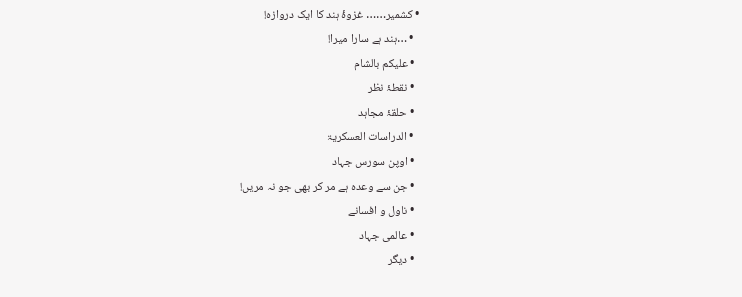• کشمیر…… غزوۂ ہند کا ایک دروازہ!
  • …ہند ہے سارا میرا!
  • علیکم بالشام
  • نقطۂ نظر
  • حلقۂ مجاہد
  • الدراسات العسکریۃ
  • اوپن سورس جہاد
  • جن سے وعدہ ہے مر کر بھی جو نہ مریں!
  • ناول و افسانے
  • عالمی جہاد
  • دیگر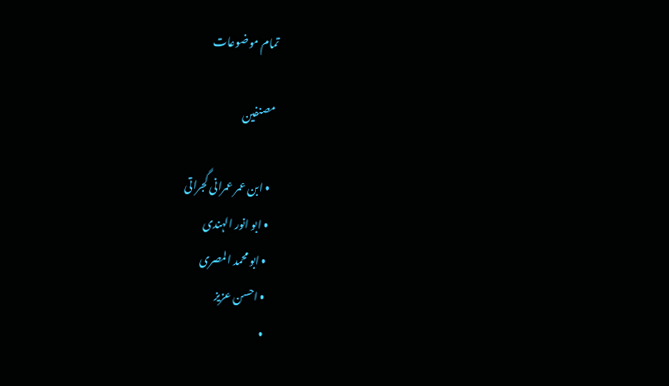تمام موضوعات

مصنفین

  • ابن عمر عمرانی گجراتی
  • ابو انور الہندی
  • ابو محمد المصری
  • احسن عزیز
  •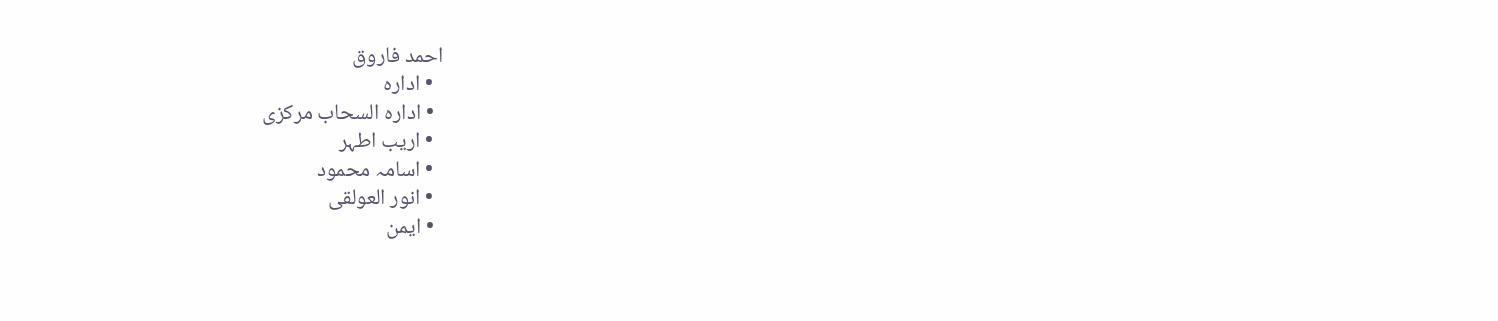احمد فاروق
  • ادارہ
  • ادارہ السحاب مرکزی
  • اریب اطہر
  • اسامہ محمود
  • انور العولقی
  • ایمن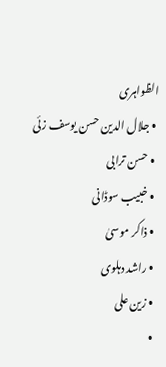الظواہری
  • جلال الدین حسن یوسف زئی
  • حسن ترابی
  • خبیب سوڈانی
  • ذاکر موسیٰ
  • راشد دہلوی
  • زین علی
  •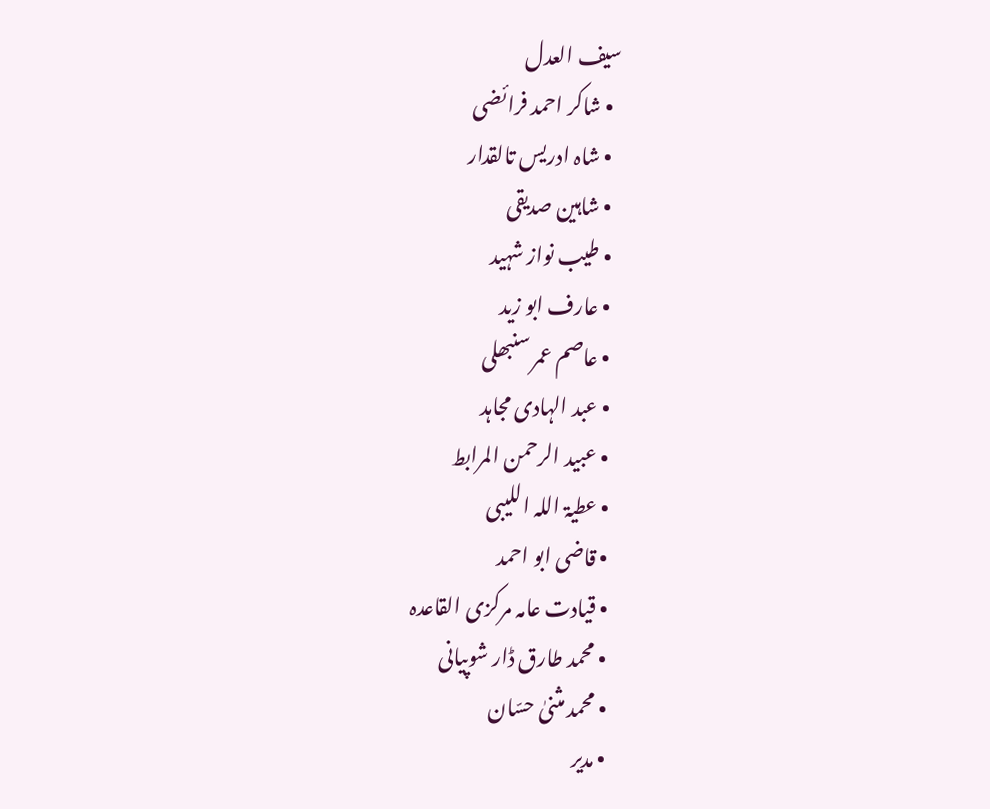سیف العدل
  • شاکر احمد فرائضی
  • شاہ ادریس تالقدار
  • شاہین صدیقی
  • طیب نواز شہید
  • عارف ابو زید
  • عاصم عمر سنبھلی
  • عبد الہادی مجاہد
  • عبید الرحمن المرابط
  • عطیۃ اللہ اللیبی
  • قاضی ابو احمد
  • قیادت عامہ مرکزی القاعدہ
  • محمد طارق ڈار شوپیانی
  • محمد مثنیٰ حسّان
  • مدیر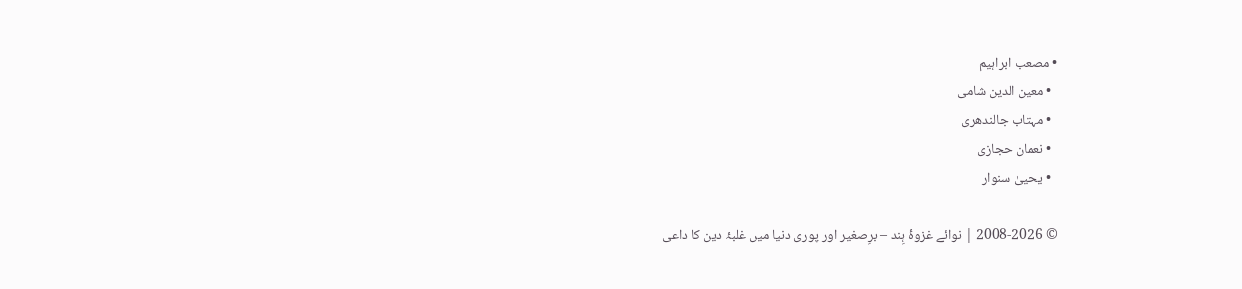• مصعب ابراہیم
  • معین الدین شامی
  • مہتاب جالندھری
  • نعمان حجازی
  • یحییٰ سنوار

© 2008-2026 | نوائے غزوۂ ہِند – برِصغیر اور پوری دنیا میں غلبۂ دین کا داعی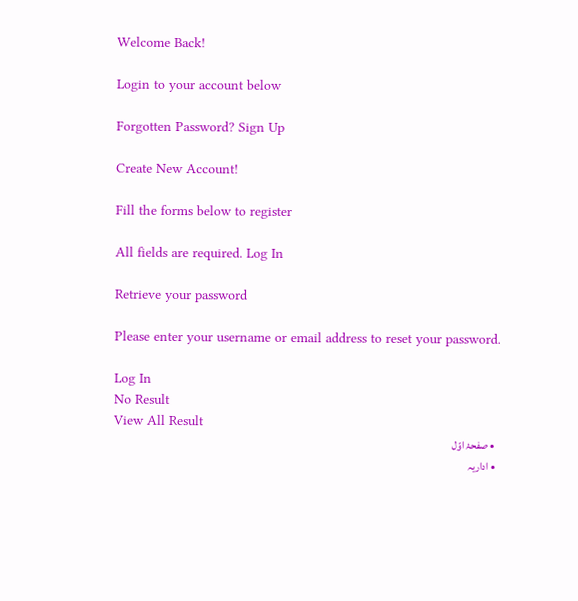Welcome Back!

Login to your account below

Forgotten Password? Sign Up

Create New Account!

Fill the forms below to register

All fields are required. Log In

Retrieve your password

Please enter your username or email address to reset your password.

Log In
No Result
View All Result
  • صفحۂ اوّل
  • اداریہ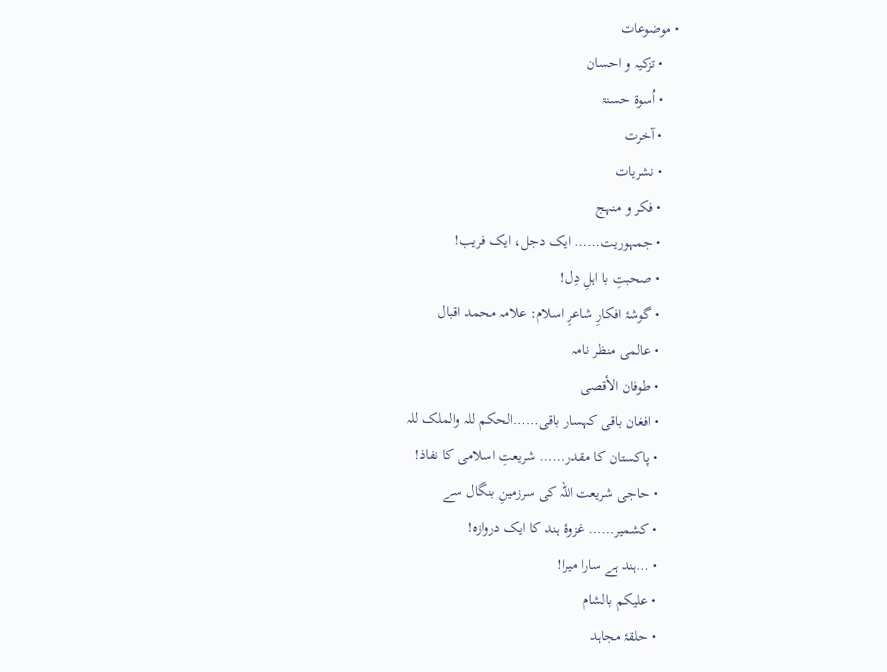• موضوعات
    • تزکیہ و احسان
    • اُسوۃ حسنۃ
    • آخرت
    • نشریات
    • فکر و منہج
    • جمہوریت…… ایک دجل، ایک فریب!
    • صحبتِ با اہلِ دِل!
    • گوشۂ افکارِ شاعرِ اسلام: علامہ محمد اقبال
    • عالمی منظر نامہ
    • طوفان الأقصی
    • افغان باقی کہسار باقی……الحکم للہ والملک للہ
    • پاکستان کا مقدر…… شریعتِ اسلامی کا نفاذ!
    • حاجی شریعت اللہ کی سرزمینِ بنگال سے
    • کشمیر…… غزوۂ ہند کا ایک دروازہ!
    • …ہند ہے سارا میرا!
    • علیکم بالشام
    • حلقۂ مجاہد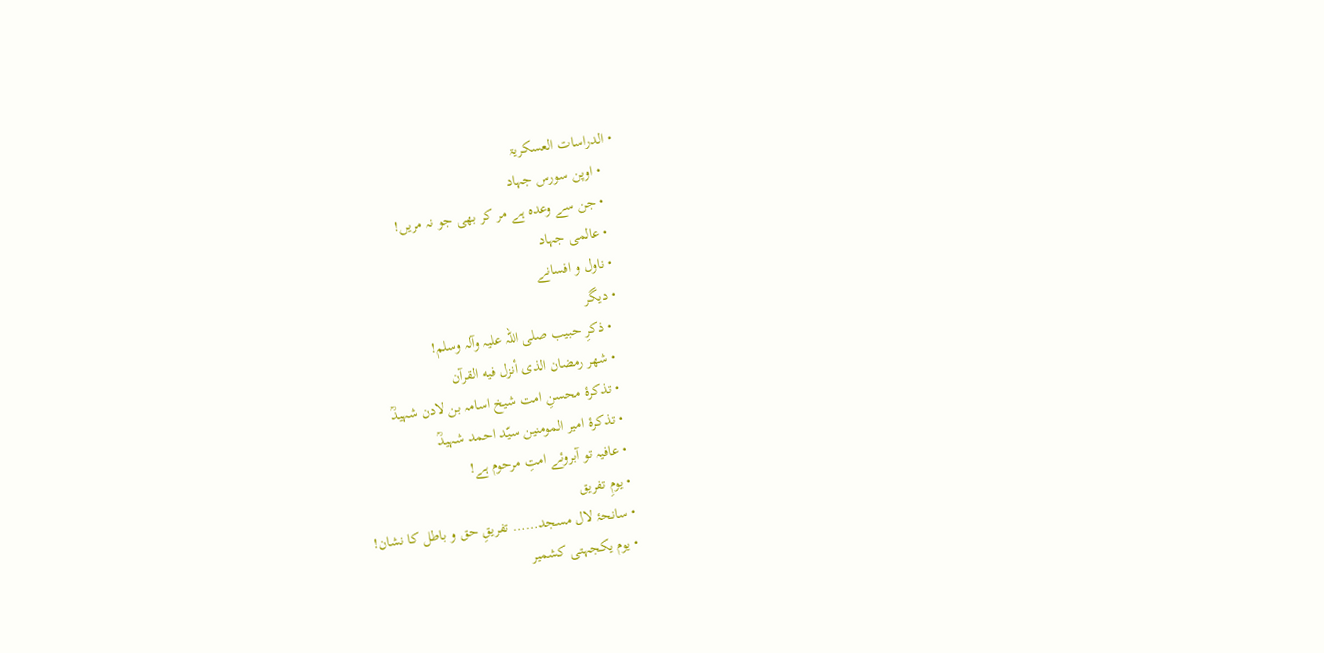• الدراسات العسکریۃ
    • اوپن سورس جہاد
    • جن سے وعدہ ہے مر کر بھی جو نہ مریں!
    • عالمی جہاد
    • ناول و افسانے
    • دیگر
      • ذکرِ حبیب صلی اللہ علیہ وآلہ وسلم!
      • شهر رمضان الذی أنزل فیه القرآن
      • تذکرۂ محسنِ امت شیخ اسامہ بن لادن شہیدؒ
      • تذکرۂ امیر المومنین سیّد احمد شہیدؒ
      • عافیہ تو آبروئے امتِ مرحوم ہے!
      • یومِ تفریق
      • سانحۂ لال مسجد…… تفریقِ حق و باطل کا نشان!
      • یوم یکجہتی کشمیر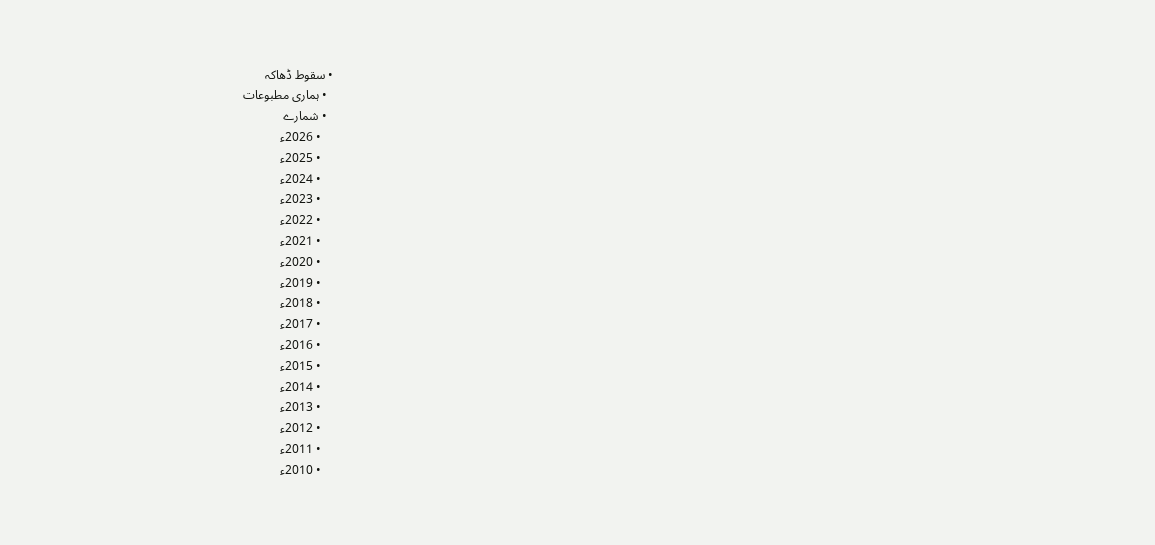• سقوط ڈھاکہ
  • ہماری مطبوعات
  • شمارے
    • 2026ء
    • 2025ء
    • 2024ء
    • 2023ء
    • 2022ء
    • 2021ء
    • 2020ء
    • 2019ء
    • 2018ء
    • 2017ء
    • 2016ء
    • 2015ء
    • 2014ء
    • 2013ء
    • 2012ء
    • 2011ء
    • 2010ء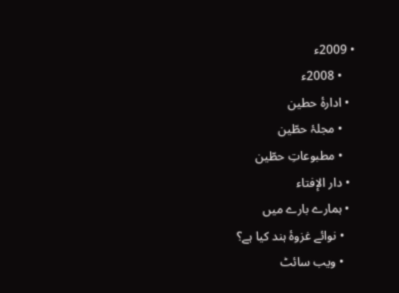• 2009ء
    • 2008ء
  • ادارۂ حطین
    • مجلۂ حطّین
    • مطبوعاتِ حطّین
  • دار الإفتاء
  • ہمارے بارے میں
    • نوائے غزوۂ ہند کیا ہے؟
    • ویب سائٹ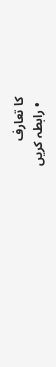کا تعارف
  • رابطہ کریں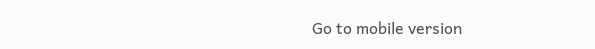Go to mobile version